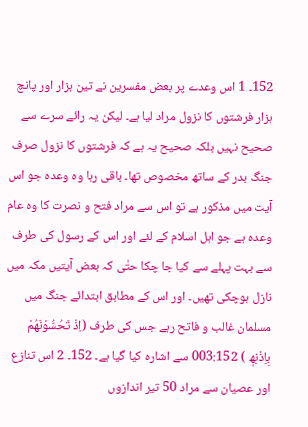152۔ 1 اس وعدے پر بعض مفسرین نے تین ہزار اور پانچ ہزار فرشتوں کا نزول مراد لیا ہے۔ لیکن یہ رائے سرے سے صحیح نہیں بلکہ صحیح یہ ہے کہ فرشتوں کا نزول صرف جنگ بدر کے ساتھ مخصوص تھا۔ باقی رہا وہ وعدہ جو اس آیت میں مذکور ہے تو اس سے مراد فتح و نصرت کا وہ عام وعدہ ہے جو اہل اسلام کے لئے اور اس کے رسول کی طرف سے بہت پہلے سے کیا جا چکا حتٰی کہ بعض آیتیں مکہ میں نازل ہوچکی تھیں۔ اور اس کے مطابق ابتدائے جنگ میں مسلمان غالب و فاتح رہے جس کی طرف (اِذْ تَحُسُّوْنَھُمْ بِاِذْنِھٖ ) 003:152 سے اشارہ کیا گیا ہے۔ 152۔ 2 اس تنازع اور عصیان سے مراد 50 تیر اندازوں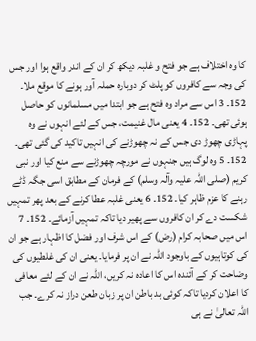کا وہ اختلاف ہے جو فتح و غلبہ دیکھ کر ان کے اندر واقع ہوا اور جس کی وجہ سے کافروں کو پلٹ کر دوبارہ حملہ آور ہونے کا موقع ملا۔ 152۔ 3 اس سے مراد وہ فتح ہے جو ابتدا میں مسلمانوں کو حاصل ہوئی تھی۔ 152۔ 4 یعنی مال غنیمت، جس کے لئے انہوں نے وہ پہاڑی چھوڑ دی جس کے نہ چھوڑنے کی انہیں تاکید کی گئی تھی۔ 152۔ 5 وہ لوگ ہیں جنہوں نے مورچہ چھوڑنے سے منع کیا اور نبی کریم (صلی اللہ علیہ وآلہ وسلم) کے فرمان کے مطابق اسی جگہ ڈٹے رہنے کا عزم ظاہر کیا۔ 152۔ 6 یعنی غلبہ عطا کرنے کے بعد پھر تمہیں شکست دے کر ان کافروں سے پھیر دیا تاکہ تمہیں آزمائے۔ 152۔ 7 اس میں صحابہ کرام (رض) کے اس شرف اور فضل کا اظہار ہے جو ان کی کوتاہیوں کے باوجود اللہ نے ان پر فرمایا۔ یعنی ان کی غلطیوں کی وضاحت کر کے آئندہ اس کا اعادہ نہ کریں، اللہ نے ان کے لئے معافی کا اعلان کردیا تاکہ کوئی بد باطن ان پر زبان طعن دراز نہ کرے۔ جب اللہ تعالیٰ نے ہی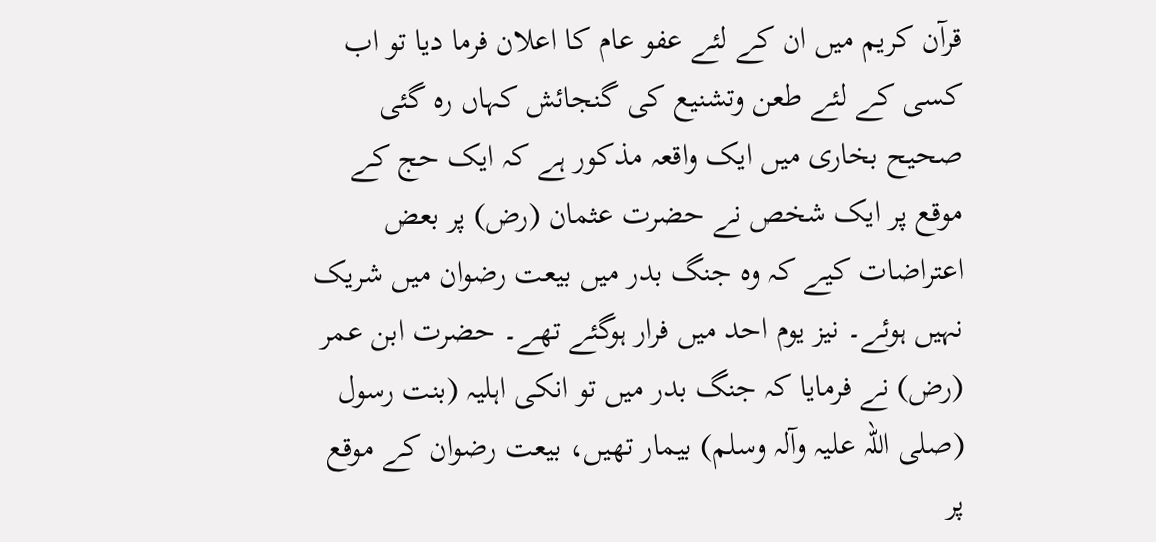قرآن کریم میں ان کے لئے عفو عام کا اعلان فرما دیا تو اب کسی کے لئے طعن وتشنیع کی گنجائش کہاں رہ گئی صحیح بخاری میں ایک واقعہ مذکور ہے کہ ایک حج کے موقع پر ایک شخص نے حضرت عثمان (رض) پر بعض اعتراضات کیے کہ وہ جنگ بدر میں بیعت رضوان میں شریک نہیں ہوئے۔ نیز یوم احد میں فرار ہوگئے تھے۔ حضرت ابن عمر (رض) نے فرمایا کہ جنگ بدر میں تو انکی اہلیہ (بنت رسول (صلی اللہ علیہ وآلہ وسلم) بیمار تھیں، بیعت رضوان کے موقع پر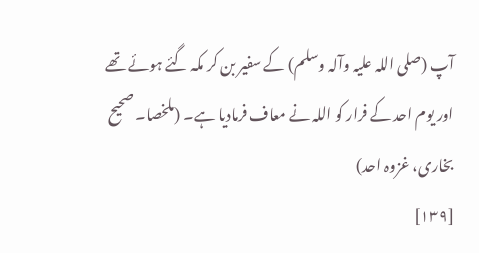آپ (صلی اللہ علیہ وآلہ وسلم) کے سفیر بن کر مکہ گئے ہوئے تھے اور یوم احد کے فرار کو اللہ نے معاف فرمادیا ہے۔ (ملخصا۔ صحیح بخاری، غزوہ احد)
[١٣٩]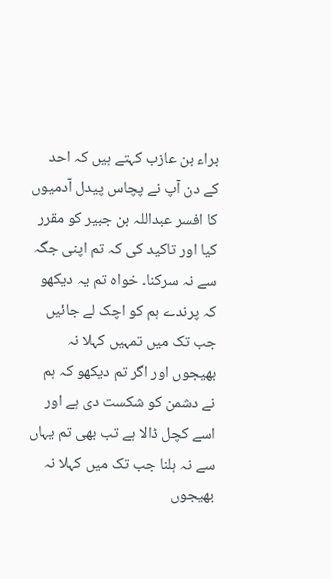براء بن عازب کہتے ہیں کہ احد کے دن آپ نے پچاس پیدل آدمیوں کا افسر عبداللہ بن جبیر کو مقرر کیا اور تاکید کی کہ تم اپنی جگہ سے نہ سرکنا۔ خواہ تم یہ دیکھو کہ پرندے ہم کو اچک لے جائیں جب تک میں تمہیں کہلا نہ بھیجوں اور اگر تم دیکھو کہ ہم نے دشمن کو شکست دی ہے اور اسے کچل ڈالا ہے تب بھی تم یہاں سے نہ ہلنا جب تک میں کہلا نہ بھیجوں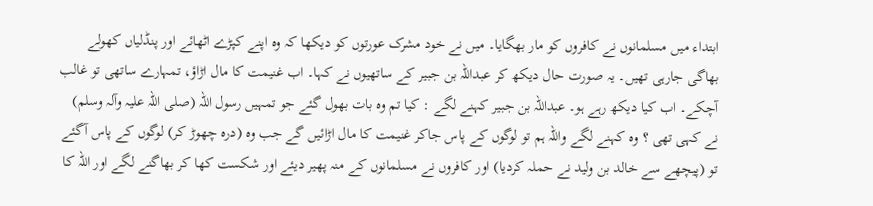ابتداء میں مسلمانوں نے کافروں کو مار بھگایا۔ میں نے خود مشرک عورتوں کو دیکھا کہ وہ اپنے کپڑے اٹھائے اور پنڈلیاں کھولے بھاگی جارہی تھیں۔ یہ صورت حال دیکھ کر عبداللہ بن جبیر کے ساتھیوں نے کہا۔ اب غنیمت کا مال اڑاؤ، تمہارے ساتھی تو غالب آچکے۔ اب کیا دیکھ رہے ہو۔ عبداللہ بن جبیر کہنے لگے : کیا تم وہ بات بھول گئے جو تمہیں رسول اللہ (صلی اللہ علیہ وآلہ وسلم) نے کہی تھی ؟ وہ کہنے لگے واللہ ہم تو لوگوں کے پاس جاکر غنیمت کا مال اڑائیں گے جب وہ (درہ چھوڑ کر) لوگوں کے پاس آگئے تو (پیچھے سے خالد بن ولید نے حملہ کردیا) اور کافروں نے مسلمانوں کے منہ پھیر دیئے اور شکست کھا کر بھاگنے لگے اور اللہ کا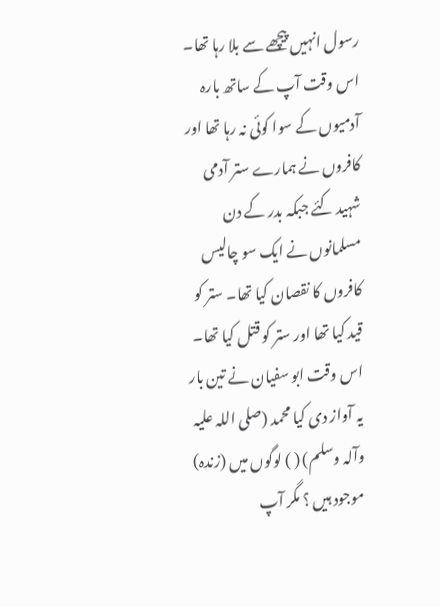رسول انہیں پیچھے سے بلا رہا تھا۔ اس وقت آپ کے ساتھ بارہ آدمیوں کے سوا کوئی نہ رہا تھا اور کافروں نے ہمارے ستر آدمی شہید کئے جبکہ بدر کے دن مسلمانوں نے ایک سو چالیس کافروں کا نقصان کیا تھا۔ ستر کو قید کیا تھا اور ستر کو قتل کیا تھا۔ اس وقت ابو سفیان نے تین بار یہ آواز دی کیا محمد (صلی اللہ علیہ وآلہ وسلم) ( ) لوگوں میں (زندہ) موجود ہیں ؟ مگر آپ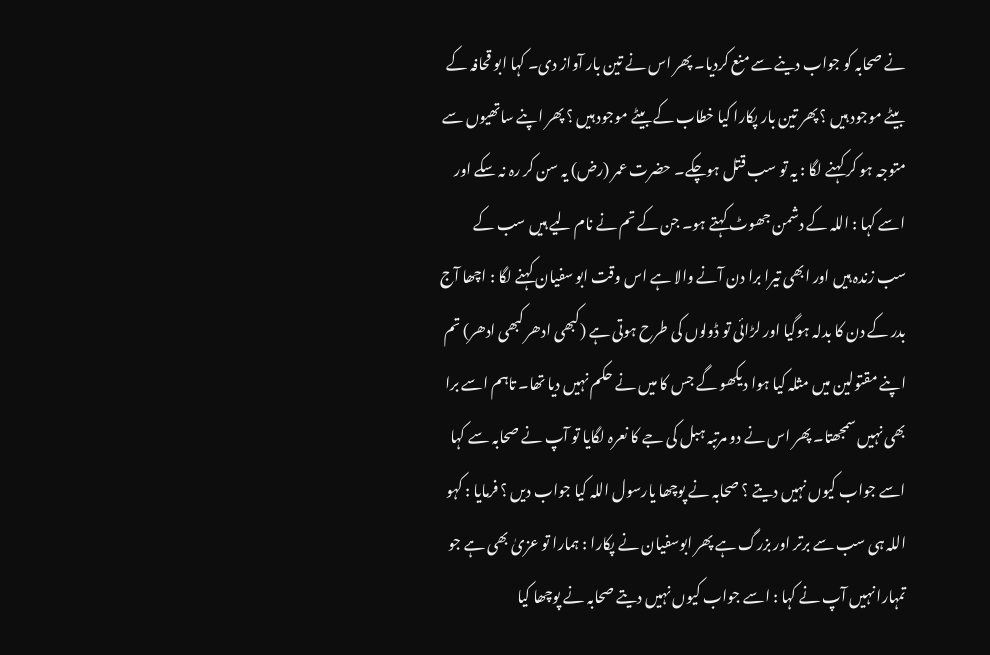نے صحابہ کو جواب دینے سے منع کردیا۔ پھر اس نے تین بار آواز دی۔ کہا ابو قحافہ کے بیٹے موجود ہیں ؟ پھر تین بار پکارا کیا خطاب کے بیٹے موجود ہیں ؟ پھر اپنے ساتھیوں سے متوجہ ہو کر کہنے لگا : یہ تو سب قتل ہوچکے۔ حضرت عمر (رض) یہ سن کر رہ نہ سکے اور اسے کہا : اللہ کے دشمن جھوٹ کہتے ہو۔ جن کے تم نے نام لیے ہیں سب کے سب زندہ ہیں اور ابھی تیرا برا دن آنے والا ہے اس وقت ابو سفیان کہنے لگا : اچھا آج بدر کے دن کا بدلہ ہوگیا اور لڑائی تو ڈولوں کی طرح ہوتی ہے (کبھی ادھر کبھی ادھر) تم اپنے مقتولین میں مثلہ کیا ہوا دیکھو گے جس کا میں نے حکم نہیں دیا تھا۔ تاہم اسے برا بھی نہیں سمجھتا۔ پھر اس نے دو مرتبہ ہبل کی جے کا نعرہ لگایا تو آپ نے صحابہ سے کہا اسے جواب کیوں نہیں دیتے ؟ صحابہ نے پوچھا یارسول اللہ کیا جواب دیں ؟ فرمایا : کہو اللہ ہی سب سے برتر اور بزرگ ہے پھر ابوسفیان نے پکارا : ہمارا تو عزیٰ بھی ہے جو تمہارا نہیں آپ نے کہا : اسے جواب کیوں نہیں دیتے صحابہ نے پوچھا کیا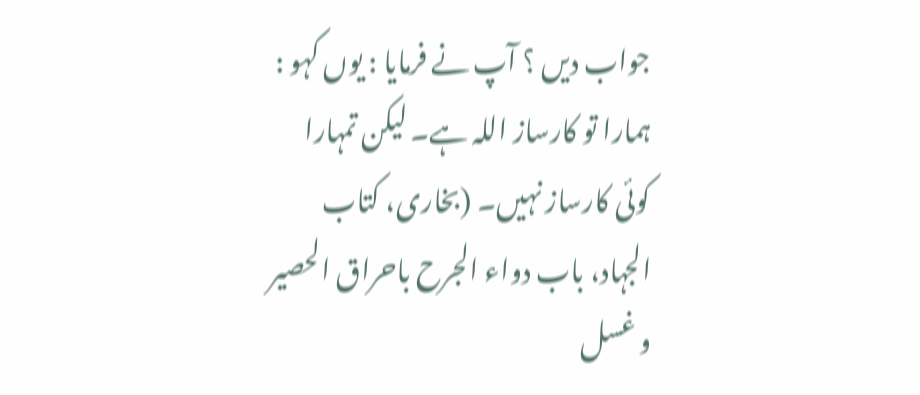جواب دیں ؟ آپ نے فرمایا : یوں کہو : ہمارا تو کارساز اللہ ہے۔ لیکن تمہارا کوئی کارساز نہیں۔ (بخاری، کتاب الجہاد، باب دواء الجرح باحراق الحصیر و غسل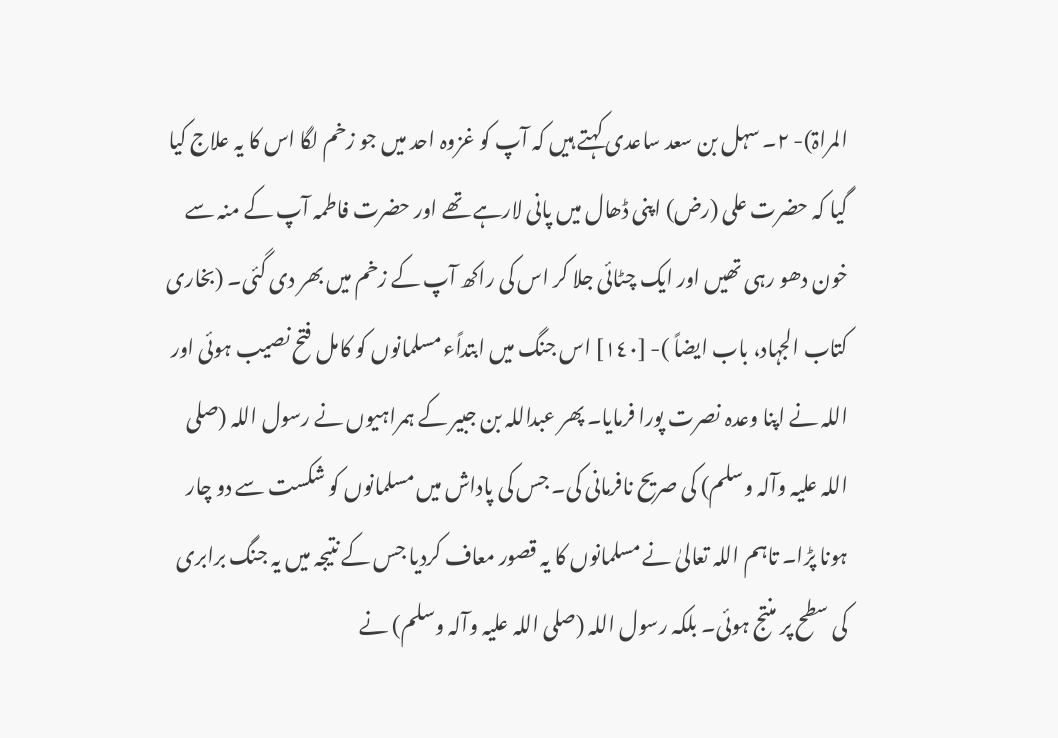المراۃ)- ٢۔ سہل بن سعد ساعدی کہتے ہیں کہ آپ کو غزوہ احد میں جو زخم لگا اس کا یہ علاج کیا گیا کہ حضرت علی (رض) اپنی ڈھال میں پانی لارہے تھے اور حضرت فاطمہ آپ کے منہ سے خون دھو رہی تھیں اور ایک چٹائی جلا کر اس کی راکھ آپ کے زخم میں بھر دی گئی۔ (بخاری کتاب الجہاد، باب ایضاً )- [١٤٠] اس جنگ میں ابتداًء مسلمانوں کو کامل فتح نصیب ہوئی اور اللہ نے اپنا وعدہ نصرت پورا فرمایا۔ پھر عبداللہ بن جبیر کے ہمراہیوں نے رسول اللہ (صلی اللہ علیہ وآلہ وسلم) کی صریح نافرمانی کی۔ جس کی پاداش میں مسلمانوں کو شکست سے دو چار ہونا پڑا۔ تاہم اللہ تعالیٰ نے مسلمانوں کا یہ قصور معاف کردیا جس کے نتیجہ میں یہ جنگ برابری کی سطح پر منتج ہوئی۔ بلکہ رسول اللہ (صلی اللہ علیہ وآلہ وسلم) نے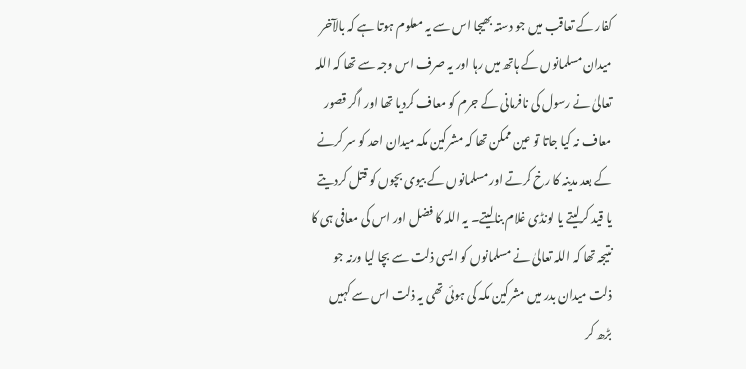کفار کے تعاقب میں جو دستہ بھیجا اس سے یہ معلوم ہوتا ہے کہ بالآخر میدان مسلمانوں کے ہاتھ میں رہا اور یہ صرف اس وجہ سے تھا کہ اللہ تعالیٰ نے رسول کی نافرمانی کے جرم کو معاف کردیا تھا اور اگر قصور معاف نہ کیا جاتا تو عین ممکن تھا کہ مشرکین مکہ میدان احد کو سر کرنے کے بعد مدینہ کا رخ کرتے اور مسلمانوں کے بیوی بچوں کو قتل کردیتے یا قید کرلیتے یا لونڈی غلام بنالیتے۔ یہ اللہ کا فضل اور اس کی معافی ہی کا نتیجہ تھا کہ اللہ تعالیٰ نے مسلمانوں کو ایسی ذلت سے بچا لیا ورنہ جو ذلت میدان بدر میں مشرکین مکہ کی ہوئی تھی یہ ذلت اس سے کہیں بڑھ کر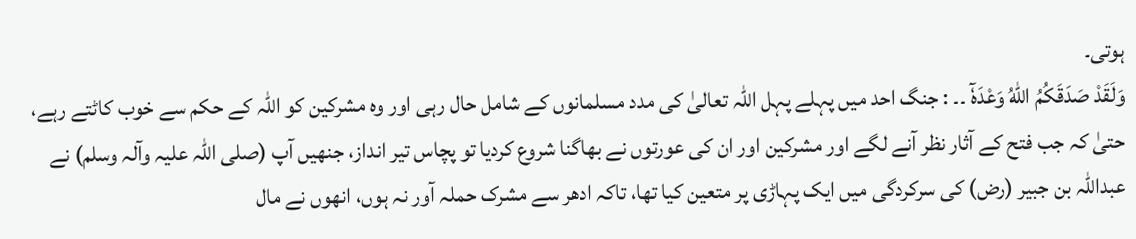ہوتی۔
وَلَقَدْ صَدَقَكُمُ اللّٰهُ وَعْدَهٗٓ ۔۔ : جنگ احد میں پہلے پہل اللہ تعالیٰ کی مدد مسلمانوں کے شامل حال رہی اور وہ مشرکین کو اللہ کے حکم سے خوب کاٹتے رہے، حتیٰ کہ جب فتح کے آثار نظر آنے لگے اور مشرکین اور ان کی عورتوں نے بھاگنا شروع کردیا تو پچاس تیر انداز، جنھیں آپ (صلی اللہ علیہ وآلہ وسلم) نے عبداللہ بن جبیر (رض) کی سرکردگی میں ایک پہاڑی پر متعین کیا تھا، تاکہ ادھر سے مشرک حملہ آور نہ ہوں، انھوں نے مال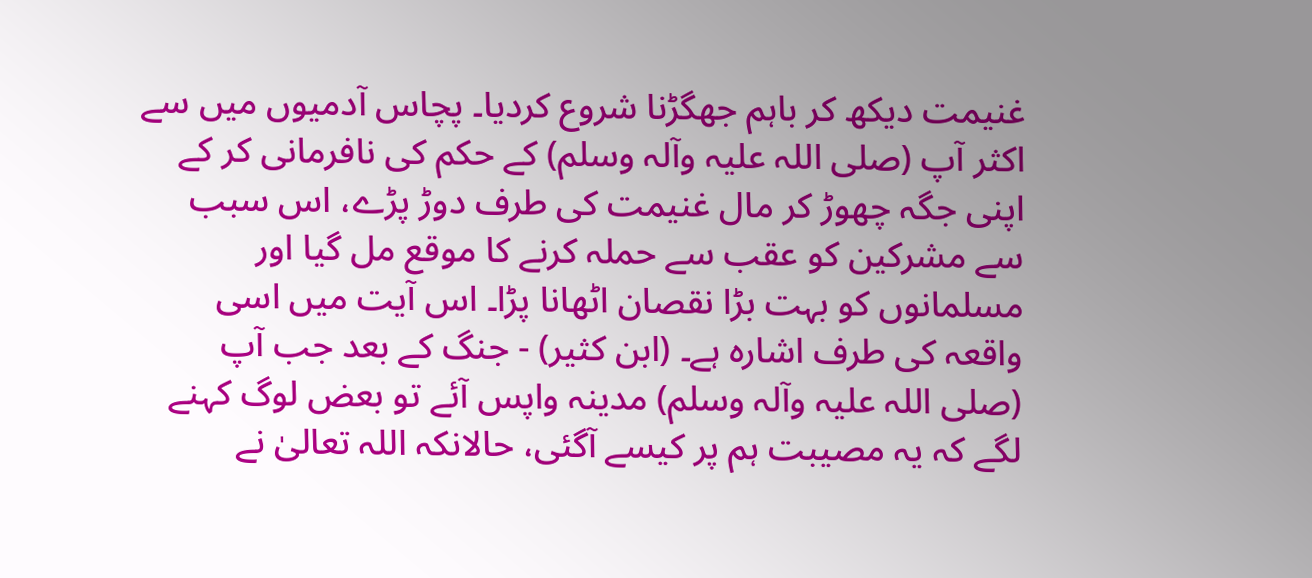غنیمت دیکھ کر باہم جھگڑنا شروع کردیا۔ پچاس آدمیوں میں سے اکثر آپ (صلی اللہ علیہ وآلہ وسلم) کے حکم کی نافرمانی کر کے اپنی جگہ چھوڑ کر مال غنیمت کی طرف دوڑ پڑے، اس سبب سے مشرکین کو عقب سے حملہ کرنے کا موقع مل گیا اور مسلمانوں کو بہت بڑا نقصان اٹھانا پڑا۔ اس آیت میں اسی واقعہ کی طرف اشارہ ہے۔ (ابن کثیر) - جنگ کے بعد جب آپ (صلی اللہ علیہ وآلہ وسلم) مدینہ واپس آئے تو بعض لوگ کہنے لگے کہ یہ مصیبت ہم پر کیسے آگئی، حالانکہ اللہ تعالیٰ نے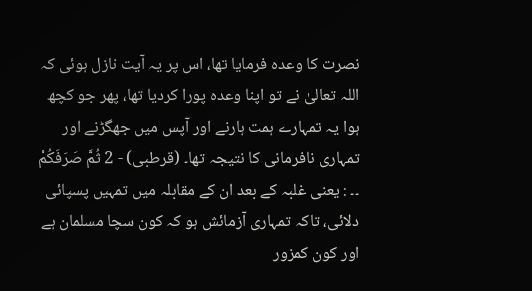نصرت کا وعدہ فرمایا تھا، اس پر یہ آیت نازل ہوئی کہ اللہ تعالیٰ نے تو اپنا وعدہ پورا کردیا تھا، پھر جو کچھ ہوا یہ تمہارے ہمت ہارنے اور آپس میں جھگڑنے اور تمہاری نافرمانی کا نتیجہ تھا۔ (قرطبی) - 2 ثُمَّ صَرَفَكُمْ ۔۔ : یعنی غلبہ کے بعد ان کے مقابلہ میں تمہیں پسپائی دلائی، تاکہ تمہاری آزمائش ہو کہ کون سچا مسلمان ہے اور کون کمزور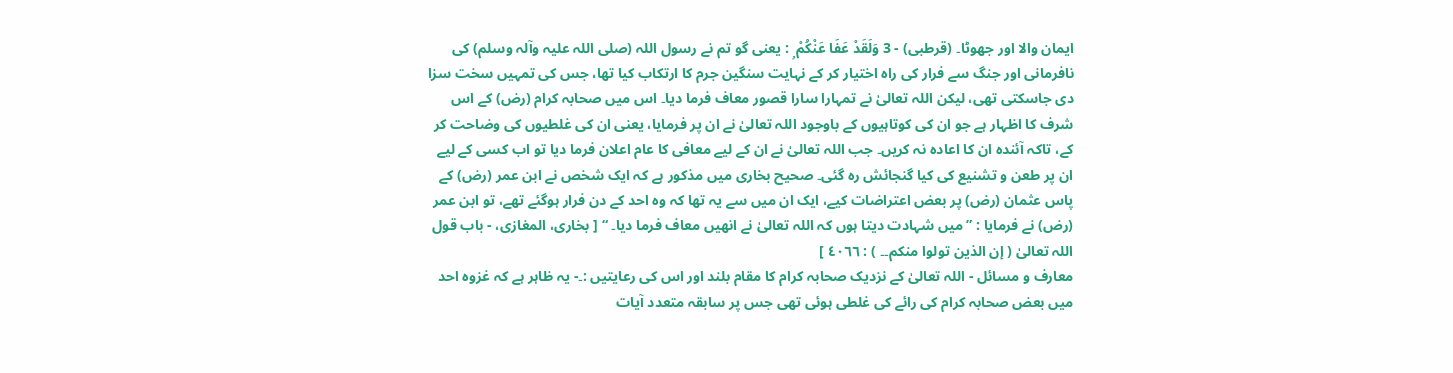ایمان والا اور جھوٹا۔ (قرطبی) - 3 وَلَقَدْ عَفَا عَنْكُمْ ۭ : یعنی گو تم نے رسول اللہ (صلی اللہ علیہ وآلہ وسلم) کی نافرمانی اور جنگ سے فرار کی راہ اختیار کر کے نہایت سنگین جرم کا ارتکاب کیا تھا، جس کی تمہیں سخت سزا دی جاسکتی تھی، لیکن اللہ تعالیٰ نے تمہارا سارا قصور معاف فرما دیا۔ اس میں صحابہ کرام (رض) کے اس شرف کا اظہار ہے جو ان کی کوتاہیوں کے باوجود اللہ تعالیٰ نے ان پر فرمایا، یعنی ان کی غلطیوں کی وضاحت کر کے، تاکہ آئندہ ان کا اعادہ نہ کریں۔ جب اللہ تعالیٰ نے ان کے لیے معافی کا عام اعلان فرما دیا تو اب کسی کے لیے ان پر طعن و تشنیع کی کیا گنجائش رہ گئی۔ صحیح بخاری میں مذکور ہے کہ ایک شخص نے ابن عمر (رض) کے پاس عثمان (رض) پر بعض اعتراضات کیے، ایک ان میں سے یہ تھا کہ وہ احد کے دن فرار ہوگئے تھے، تو ابن عمر (رض) نے فرمایا : ” میں شہادت دیتا ہوں کہ اللہ تعالیٰ نے انھیں معاف فرما دیا۔ “ [ بخاری، المغازی، - باب قول اللہ تعالیٰ ( إن الذین تولوا منکم۔۔ ) : ٤٠٦٦ ]
معارف و مسائل - اللہ تعالیٰ کے نزدیک صحابہ کرام کا مقام بلند اور اس کی رعایتیں :۔- یہ ظاہر ہے کہ غزوہ احد میں بعض صحابہ کرام کی رائے کی غلطی ہوئی تھی جس پر سابقہ متعدد آیات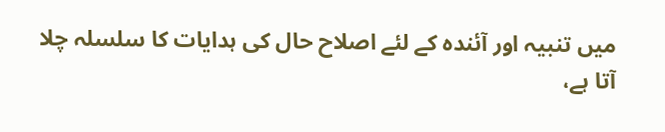میں تنبیہ اور آئندہ کے لئے اصلاح حال کی ہدایات کا سلسلہ چلا آتا ہے،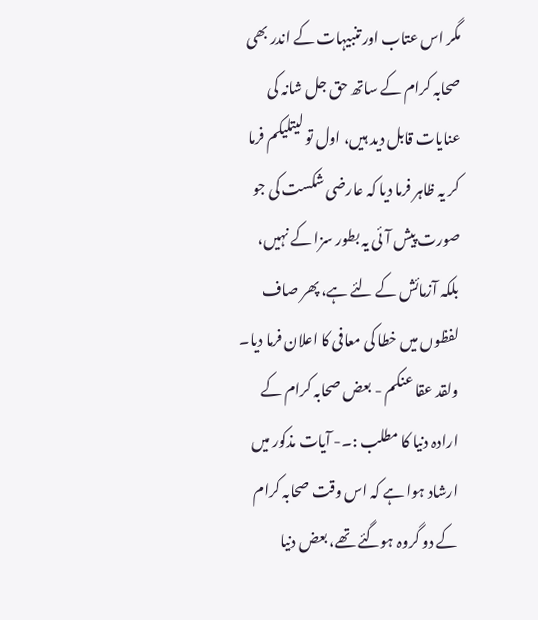مگر اس عتاب اور تنبیہات کے اندر بھی صحابہ کرام کے ساتھ حق جل شانہ کی عنایات قابل دید ہیں، اول تو لیتلیکم فرما کر یہ ظاہر فرما دیا کہ عارضی شکست کی جو صورت پیش آئی یہ بطور سزا کے نہیں، بلکہ آزمائش کے لئے ہے، پھر صاف لفظوں میں خطا کی معافی کا اعلان فرما دیا۔ ولقد عقا عنکم - بعض صحابہ کرام کے ارادہ دنیا کا مطلب :۔- آیات مذکور میں ارشاد ہوا ہے کہ اس وقت صحابہ کرام کے دو گروہ ہوگئے تھے، بعض دنیا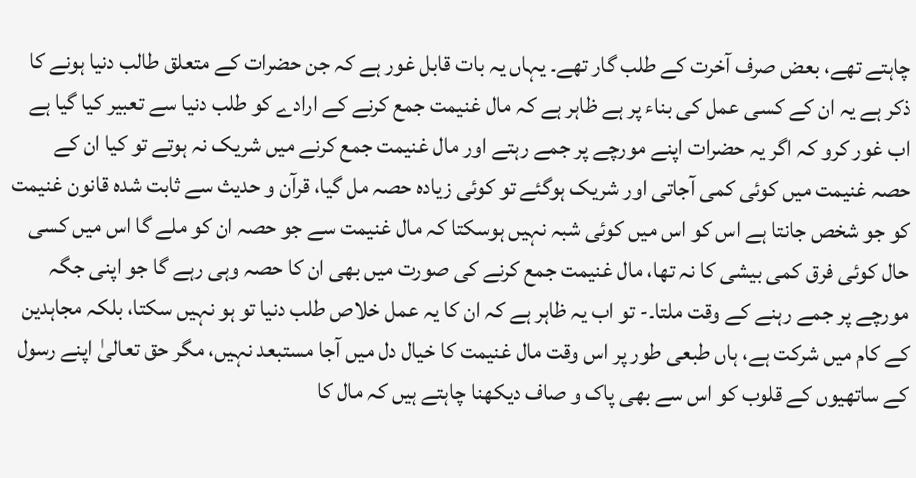چاہتے تھے، بعض صرف آخرت کے طلب گار تھے۔ یہاں یہ بات قابل غور ہے کہ جن حضرات کے متعلق طالب دنیا ہونے کا ذکر ہے یہ ان کے کسی عمل کی بناء پر ہے ظاہر ہے کہ مال غنیمت جمع کرنے کے ارادے کو طلب دنیا سے تعبیر کیا گیا ہے اب غور کرو کہ اگر یہ حضرات اپنے مورچے پر جمے رہتے اور مال غنیمت جمع کرنے میں شریک نہ ہوتے تو کیا ان کے حصہ غنیمت میں کوئی کمی آجاتی اور شریک ہوگئے تو کوئی زیادہ حصہ مل گیا، قرآن و حدیث سے ثابت شدہ قانون غنیمت کو جو شخص جانتا ہے اس کو اس میں کوئی شبہ نہیں ہوسکتا کہ مال غنیمت سے جو حصہ ان کو ملے گا اس میں کسی حال کوئی فرق کمی بیشی کا نہ تھا، مال غنیمت جمع کرنے کی صورت میں بھی ان کا حصہ وہی رہے گا جو اپنی جگہ مورچے پر جمے رہنے کے وقت ملتا۔- تو اب یہ ظاہر ہے کہ ان کا یہ عمل خلاص طلب دنیا تو ہو نہیں سکتا، بلکہ مجاہدین کے کام میں شرکت ہے، ہاں طبعی طور پر اس وقت مال غنیمت کا خیال دل میں آجا مستبعد نہیں، مگر حق تعالیٰ اپنے رسول کے ساتھیوں کے قلوب کو اس سے بھی پاک و صاف دیکھنا چاہتے ہیں کہ مال کا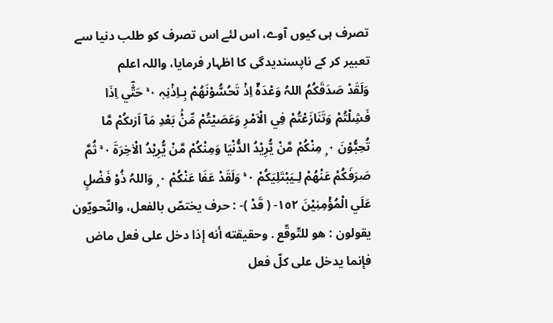تصرف ہی کیوں آوے، اس لئے اس تصرف کو طلب دنیا سے تعبیر کر کے ناپسندیدگی کا اظہار فرمایا، واللہ اعلم
وَلَقَدْ صَدَقَكُمُ اللہُ وَعْدَہٗٓ اِذْ تَحُسُّوْنَھُمْ بِـاِذْنِہٖ ٠ ۚ حَتّٰٓي اِذَا فَشِلْتُمْ وَتَنَازَعْتُمْ فِي الْاَمْرِ وَعَصَيْتُمْ مِّنْۢ بَعْدِ مَآ اَرٰىكُمْ مَّا تُحِبُّوْنَ ٠ ۭ مِنْكُمْ مَّنْ يُّرِيْدُ الدُّنْيَا وَمِنْكُمْ مَّنْ يُّرِيْدُ الْاٰخِرَۃَ ٠ ۚ ثُمَّ صَرَفَكُمْ عَنْھُمْ لِـيَبْتَلِيَكُمْ ٠ ۚ وَلَقَدْ عَفَا عَنْكُمْ ٠ ۭ وَاللہُ ذُوْ فَضْلٍ عَلَي الْمُؤْمِنِيْنَ ١٥٢- ( قَدْ )- : حرف يختصّ بالفعل، والنّحويّون يقولون : هو للتّوقّع . وحقیقته أنه إذا دخل علی فعل ماض فإنما يدخل علی كلّ فعل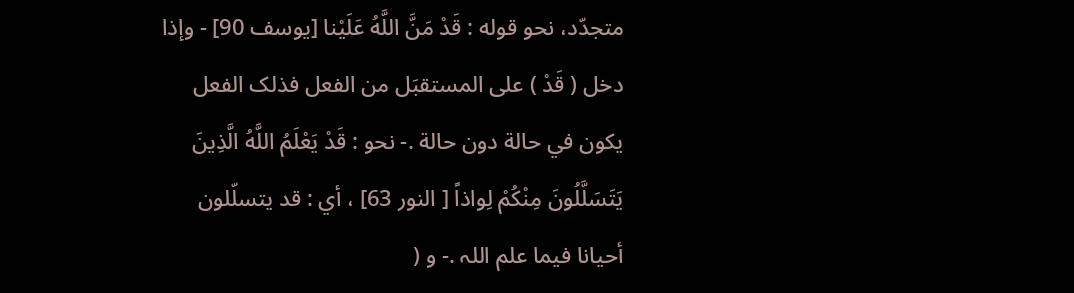متجدّد، نحو قوله : قَدْ مَنَّ اللَّهُ عَلَيْنا [يوسف 90] - وإذا دخل ( قَدْ ) علی المستقبَل من الفعل فذلک الفعل يكون في حالة دون حالة .- نحو : قَدْ يَعْلَمُ اللَّهُ الَّذِينَ يَتَسَلَّلُونَ مِنْكُمْ لِواذاً [ النور 63] ، أي : قد يتسلّلون أحيانا فيما علم اللہ .- و (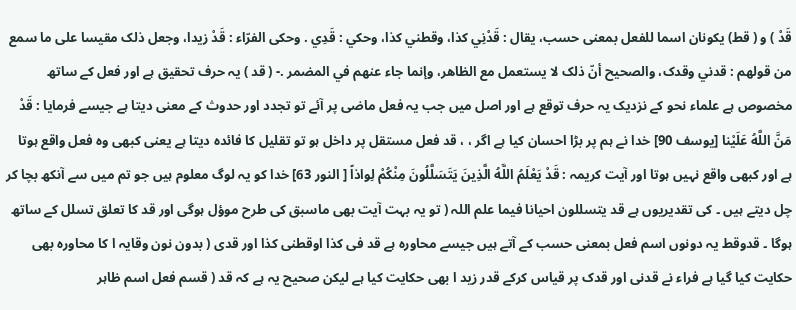قَدْ ) و ( قط) يکونان اسما للفعل بمعنی حسب، يقال : قَدْنِي كذا، وقطني كذا، وحكي : قَدِي . وحكى الفرّاء : قَدْ زيدا، وجعل ذلک مقیسا علی ما سمع من قولهم : قدني وقدک، والصحیح أنّ ذلک لا يستعمل مع الظاهر، وإنما جاء عنهم في المضمر .- ( قد ) یہ حرف تحقیق ہے اور فعل کے ساتھ مخصوص ہے علماء نحو کے نزدیک یہ حرف توقع ہے اور اصل میں جب یہ فعل ماضی پر آئے تو تجدد اور حدوث کے معنی دیتا ہے جیسے فرمایا : قَدْ مَنَّ اللَّهُ عَلَيْنا [يوسف 90] خدا نے ہم پر بڑا احسان کیا ہے اگر ، ، قد فعل مستقل پر داخل ہو تو تقلیل کا فائدہ دیتا ہے یعنی کبھی وہ فعل واقع ہوتا ہے اور کبھی واقع نہیں ہوتا اور آیت کریمہ : قَدْ يَعْلَمُ اللَّهُ الَّذِينَ يَتَسَلَّلُونَ مِنْكُمْ لِواذاً [ النور 63] خدا کو یہ لوگ معلوم ہیں جو تم میں سے آنکھ بچا کر چل دیتے ہیں ۔ کی تقدیریوں ہے قد یتسللون احیانا فیما علم اللہ ( تو یہ بہت آیت بھی ماسبق کی طرح موؤل ہوگی اور قد کا تعلق تسلل کے ساتھ ہوگا ۔ قدوقط یہ دونوں اسم فعل بمعنی حسب کے آتے ہیں جیسے محاورہ ہے قد فی کذا اوقطنی کذا اور قدی ( بدون نون وقایہ ا کا محاورہ بھی حکایت کیا گیا ہے فراء نے قدنی اور قدک پر قیاس کرکے قدر زید ا بھی حکایت کیا ہے لیکن صحیح یہ ہے کہ قد ( قسم فعل اسم ظاہر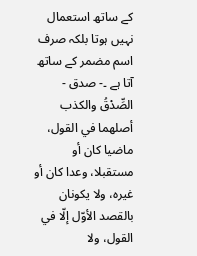کے ساتھ استعمال نہیں ہوتا بلکہ صرف اسم مضمر کے ساتھ آتا ہے ۔- صدق - الصِّدْقُ والکذب أصلهما في القول، ماضیا کان أو مستقبلا، وعدا کان أو غيره، ولا يکونان بالقصد الأوّل إلّا في القول، ولا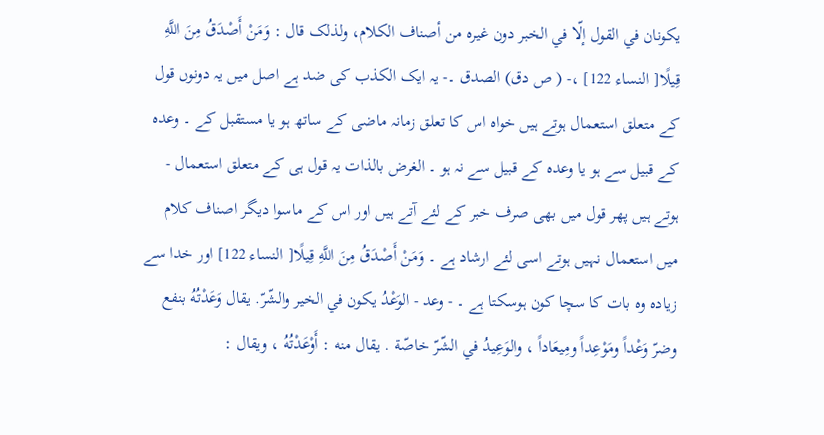يکونان في القول إلّا في الخبر دون غيره من أصناف الکلام، ولذلک قال : وَمَنْ أَصْدَقُ مِنَ اللَّهِ قِيلًا[ النساء 122] ،- ( ص دق) الصدق ۔- یہ ایک الکذب کی ضد ہے اصل میں یہ دونوں قول کے متعلق استعمال ہوتے ہیں خواہ اس کا تعلق زمانہ ماضی کے ساتھ ہو یا مستقبل کے ۔ وعدہ کے قبیل سے ہو یا وعدہ کے قبیل سے نہ ہو ۔ الغرض بالذات یہ قول ہی کے متعلق استعمال - ہوتے ہیں پھر قول میں بھی صرف خبر کے لئے آتے ہیں اور اس کے ماسوا دیگر اصناف کلام میں استعمال نہیں ہوتے اسی لئے ارشاد ہے ۔ وَمَنْ أَصْدَقُ مِنَ اللَّهِ قِيلًا[ النساء 122] اور خدا سے زیادہ وہ بات کا سچا کون ہوسکتا ہے ۔ - وعد - الوَعْدُ يكون في الخیر والشّرّ. يقال وَعَدْتُهُ بنفع وضرّ وَعْداً ومَوْعِداً ومِيعَاداً ، والوَعِيدُ في الشّرّ خاصّة . يقال منه : أَوْعَدْتُهُ ، ويقال :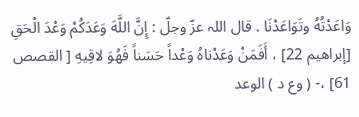وَاعَدْتُهُ وتَوَاعَدْنَا . قال اللہ عزّ وجلّ : إِنَّ اللَّهَ وَعَدَكُمْ وَعْدَ الْحَقِ [إبراهيم 22] ، أَفَمَنْ وَعَدْناهُ وَعْداً حَسَناً فَهُوَ لاقِيهِ [ القصص 61] ،- ( وع د ) الوعد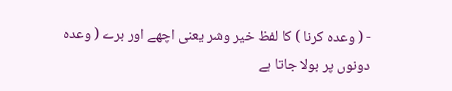- ( وعدہ کرنا ) کا لفظ خیر وشر یعنی اچھے اور برے ( وعدہ دونوں پر بولا جاتا ہے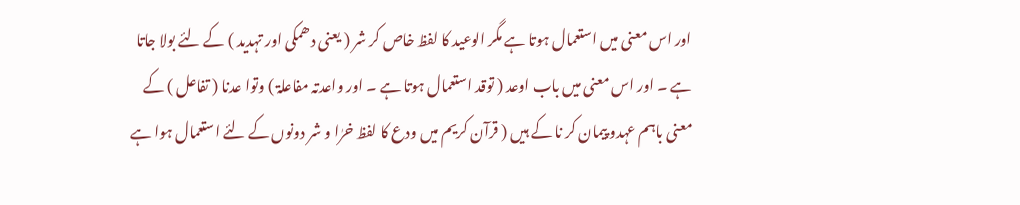اور اس معنی میں استعمال ہوتا ہے مگر الوعید کا لفظ خاص کر شر ( یعنی دھمکی اور تہدید ) کے لئے بولا جاتا ہے ۔ اور اس معنی میں باب اوعد ( توقد استعمال ہوتا ہے ۔ اور واعدتہ مفاعلۃ ) وتوا عدنا ( تفاعل ) کے معنی باہم عہدو پیمان کر نا کے ہیں ( قرآن کریم میں ودع کا لفظ خرٰا و شر دونوں کے لئے استعمال ہوا ہے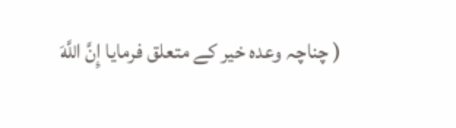( چناچہ وعدہ خیر کے متعلق فرمایا إِنَّ اللَّهَ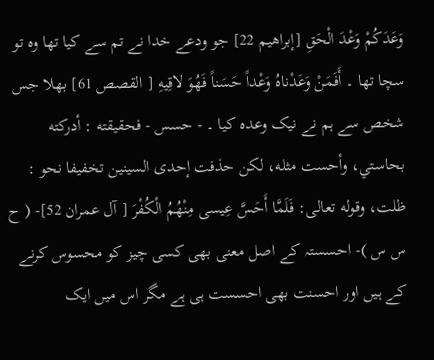وَعَدَكُمْ وَعْدَ الْحَقِ [إبراهيم 22] جو ودعے خدا نے تم سے کیا تھا وہ تو سچا تھا ۔ أَفَمَنْ وَعَدْناهُ وَعْداً حَسَناً فَهُوَ لاقِيهِ [ القصص 61] بھلا جس شخص سے ہم نے نیک وعدہ کیا ۔ - حسس - فحقیقته : أدركته بحاستي، وأحست مثله، لکن حذفت إحدی السینین تخفیفا نحو : ظلت، وقوله تعالی: فَلَمَّا أَحَسَّ عِيسى مِنْهُمُ الْكُفْرَ [ آل عمران 52]- ( ح س س )- احسستہ کے اصل معنی بھی کسی چیز کو محسوس کرنے کے ہیں اور احسنت بھی احسست ہی ہے مگر اس میں ایک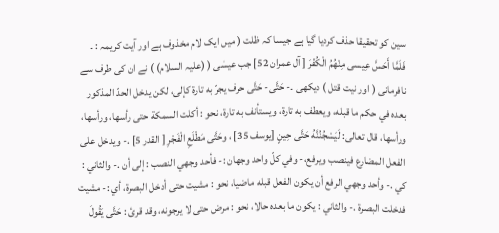سین کو تحقیقا حذف کردیا گیا ہے جیسا کہ ظلت ( میں ایک لام مخذوف ہے اور آیت کریمہ : ۔ فَلَمَّا أَحَسَّ عِيسى مِنْهُمُ الْكُفْرَ [ آل عمران 52] جب عیسٰی ( (علیہ السلام) ) نے ان کی طرف سے نافرمانی ( اور نیت قتل ) دیکھی ۔- حَتَّى- حَتَّى حرف يجرّ به تارة كإلى، لکن يدخل الحدّ المذکور بعده في حکم ما قبله، ويعطف به تارة، ويستأنف به تارة، نحو : أكلت السمکة حتی رأسها، ورأسها، ورأسها، قال تعالی: لَيَسْجُنُنَّهُ حَتَّى حِينٍ [يوسف 35] ، وحَتَّى مَطْلَعِ الْفَجْرِ [ القدر 5] .- ويدخل علی الفعل المضارع فينصب ويرفع،- وفي كلّ واحد وجهان :- فأحد وجهي النصب : إلى أن .- والثاني : كي .- وأحد وجهي الرفع أن يكون الفعل قبله ماضیا، نحو : مشیت حتی أدخل البصرة، أي :- مشیت فدخلت البصرة .- والثاني : يكون ما بعده حالا، نحو : مرض حتی لا يرجونه، وقد قرئ : حَتَّى يَقُولَ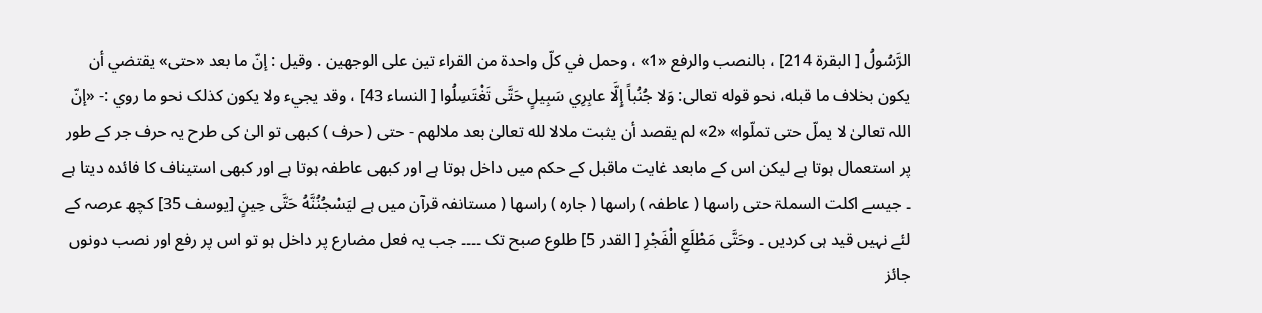الرَّسُولُ [ البقرة 214] ، بالنصب والرفع «1» ، وحمل في كلّ واحدة من القراء تین علی الوجهين . وقیل : إنّ ما بعد «حتی» يقتضي أن يكون بخلاف ما قبله، نحو قوله تعالی: وَلا جُنُباً إِلَّا عابِرِي سَبِيلٍ حَتَّى تَغْتَسِلُوا [ النساء 43] ، وقد يجيء ولا يكون کذلک نحو ما روي :- «إنّ اللہ تعالیٰ لا يملّ حتی تملّوا» «2» لم يقصد أن يثبت ملالا لله تعالیٰ بعد ملالهم - حتی ( حرف ) کبھی تو الیٰ کی طرح یہ حرف جر کے طور پر استعمال ہوتا ہے لیکن اس کے مابعد غایت ماقبل کے حکم میں داخل ہوتا ہے اور کبھی عاطفہ ہوتا ہے اور کبھی استیناف کا فائدہ دیتا ہے ۔ جیسے اکلت السملۃ حتی راسھا ( عاطفہ ) راسھا ( جارہ ) راسھا ( مستانفہ قرآن میں ہے ليَسْجُنُنَّهُ حَتَّى حِينٍ [يوسف 35] کچھ عرصہ کے لئے نہیں قید ہی کردیں ۔ وحَتَّى مَطْلَعِ الْفَجْرِ [ القدر 5] طلوع صبح تک ۔۔۔۔ جب یہ فعل مضارع پر داخل ہو تو اس پر رفع اور نصب دونوں جائز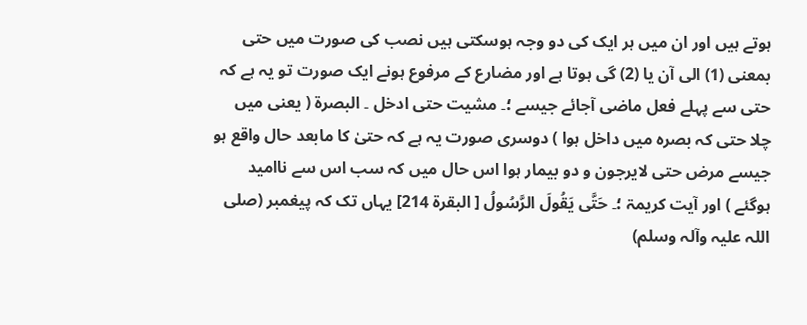ہوتے ہیں اور ان میں ہر ایک کی دو وجہ ہوسکتی ہیں نصب کی صورت میں حتی بمعنی (1) الی آن یا (2) گی ہوتا ہے اور مضارع کے مرفوع ہونے ایک صورت تو یہ ہے کہ حتی سے پہلے فعل ماضی آجائے جیسے ؛۔ مشیت حتی ادخل ۔ البصرۃ ( یعنی میں چلا حتی کہ بصرہ میں داخل ہوا ) دوسری صورت یہ ہے کہ حتیٰ کا مابعد حال واقع ہو جیسے مرض حتی لایرجون و دو بیمار ہوا اس حال میں کہ سب اس سے ناامید ہوگئے ) اور آیت کریمۃ ؛۔ حَتَّى يَقُولَ الرَّسُولُ [ البقرة 214] یہاں تک کہ پیغمبر (صلی اللہ علیہ وآلہ وسلم)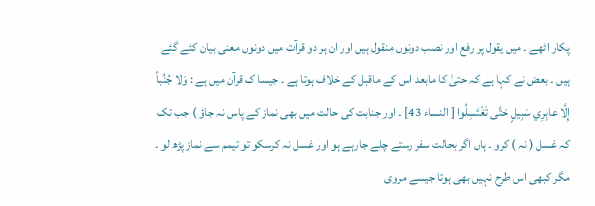پکار اٹھے ۔ میں یقول پر رفع اور نصب دونوں منقول ہیں اور ان ہر دو قرآت میں دونوں معنی بیان کئے گئے ہیں ۔ بعض نے کہا ہے کہ حتیٰ کا مابعد اس کے ماقبل کے خلاف ہوتا ہے ۔ جیسا ک قرآن میں ہے : وَلا جُنُباً إِلَّا عابِرِي سَبِيلٍ حَتَّى تَغْتَسِلُوا [ النساء 43] ۔ اور جنابت کی حالت میں بھی نماز کے پاس نہ جاؤ ) جب تک کہ غسل ( نہ ) کرو ۔ ہاں اگر بحالت سفر رستے چلے جارہے ہو اور غسل نہ کرسکو تو تیمم سے نماز پڑھ لو ۔ مگر کبھی اس طرح نہیں بھی ہوتا جیسے مروی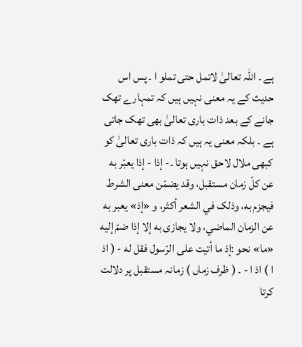ہے ۔ اللہ تعالیٰ لاتمل حتی تملو ا ۔ پس اس حدیث کے یہ معنی نہیں ہیں کہ تمہارے تھک جانے کے بعد ذات باری تعالیٰ بھی تھک جاتی ہے ۔ بلکہ معنی یہ ہیں کہ ذات باری تعالیٰ کو کبھی ملال لاحق نہیں ہوتا ۔- إذا - إذا يعبّر به عن کلّ زمان مستقبل، وقد يضمّن معنی الشرط فيجزم به، وذلک في الشعر أكثر، و «إذ» يعبر به عن الزمان الماضي، ولا يجازی به إلا إذا ضمّ إليه «ما» نحو :إذ ما أتيت علی الرّسول فقل له - ( اذ ا ) اذ ا - ۔ ( ظرف زماں ) زمانہ مستقبل پر دلالت کرتا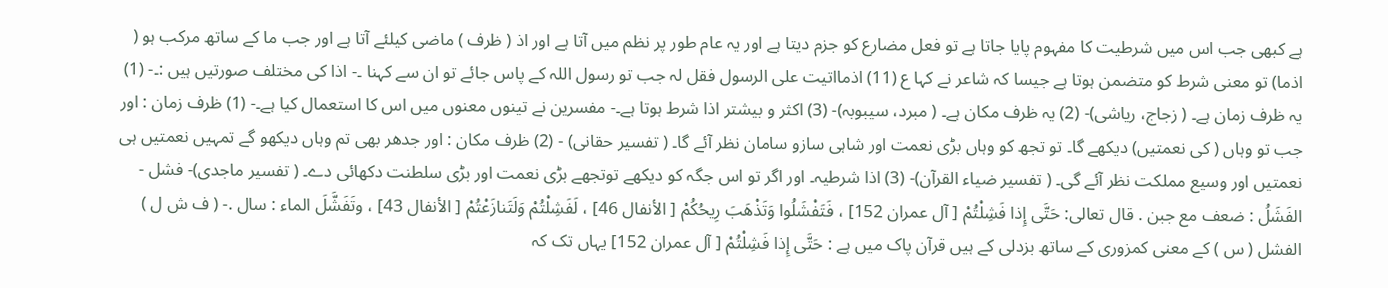ہے کبھی جب اس میں شرطیت کا مفہوم پایا جاتا ہے تو فعل مضارع کو جزم دیتا ہے اور یہ عام طور پر نظم میں آتا ہے اور اذ ( ظرف ) ماضی کیلئے آتا ہے اور جب ما کے ساتھ مرکب ہو ( اذما) تو معنی شرط کو متضمن ہوتا ہے جیسا کہ شاعر نے کہا ع (11) اذمااتیت علی الرسول فقل لہ جب تو رسول اللہ کے پاس جائے تو ان سے کہنا ۔- اذا کی مختلف صورتیں ہیں :۔- (1) یہ ظرف زمان ہے۔ ( زجاج، ریاشی)- (2) یہ ظرف مکان ہے۔ ( مبرد، سیبوبہ)- (3) اکثر و بیشتر اذا شرط ہوتا ہے۔- مفسرین نے تینوں معنوں میں اس کا استعمال کیا ہے۔- (1) ظرف زمان : اور جب تو وہاں ( کی نعمتیں) دیکھے گا۔ تو تجھ کو وہاں بڑی نعمت اور شاہی سازو سامان نظر آئے گا۔ ( تفسیر حقانی) - (2) ظرف مکان : اور جدھر بھی تم وہاں دیکھو گے تمہیں نعمتیں ہی نعمتیں اور وسیع مملکت نظر آئے گی۔ ( تفسیر ضیاء القرآن)- (3) اذا شرطیہ۔ اور اگر تو اس جگہ کو دیکھے توتجھے بڑی نعمت اور بڑی سلطنت دکھائی دے۔ ( تفسیر ماجدی)- فشل - الفَشَلُ : ضعف مع جبن . قال تعالی: حَتَّى إِذا فَشِلْتُمْ [ آل عمران 152] ، فَتَفْشَلُوا وَتَذْهَبَ رِيحُكُمْ [ الأنفال 46] ، لَفَشِلْتُمْ وَلَتَنازَعْتُمْ [ الأنفال 43] ، وتَفَشَّلَ الماء : سال .- ( ف ش ل ) الفشل ( س ) کے معنی کمزوری کے ساتھ بزدلی کے ہیں قرآن پاک میں ہے : حَتَّى إِذا فَشِلْتُمْ [ آل عمران 152] یہاں تک کہ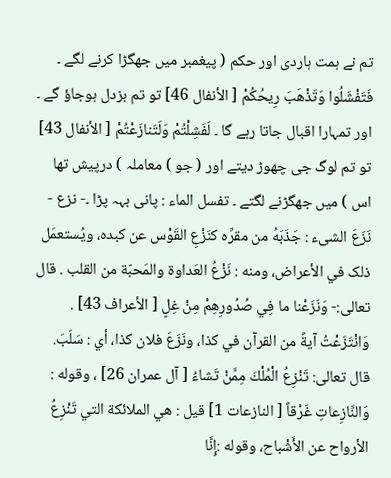تم نے ہمت ہاردی اور حکم ( پیغمبر میں جھگڑا کرنے لگے ۔ فَتَفْشَلُوا وَتَذْهَبَ رِيحُكُمْ [ الأنفال 46] تو تم بزدل ہوجاؤ گے ۔ اور تمہارا اقبال جاتا رہے گا ۔ لَفَشِلْتُمْ وَلَتَنازَعْتُمْ [ الأنفال 43] تو تم لوگ جی چھوڑ دیتے اور ( جو ) معاملہ ) درپیش تھا اس ) میں جھگڑنے لگتے ۔ تفسل الماء : پانی بہہ پڑا ۔- نزع - نَزَعَ الشیء : جَذَبَهُ من مقرِّه كنَزْعِ القَوْس عن کبده، ويُستعمَل ذلک في الأعراض، ومنه : نَزْعُ العَداوة والمَحبّة من القلب . قال تعالی:- وَنَزَعْنا ما فِي صُدُورِهِمْ مِنْ غِلٍ [ الأعراف 43] . وَانْتَزَعْتُ آيةً من القرآن في كذا، ونَزَعَ فلان کذا، أي : سَلَبَ. قال تعالی: تَنْزِعُ الْمُلْكَ مِمَّنْ تَشاءُ [ آل عمران 26] ، وقوله : وَالنَّازِعاتِ غَرْقاً [ النازعات 1] قيل : هي الملائكة التي تَنْزِعُ الأرواح عن الأَشْباح، وقوله :إِنَّا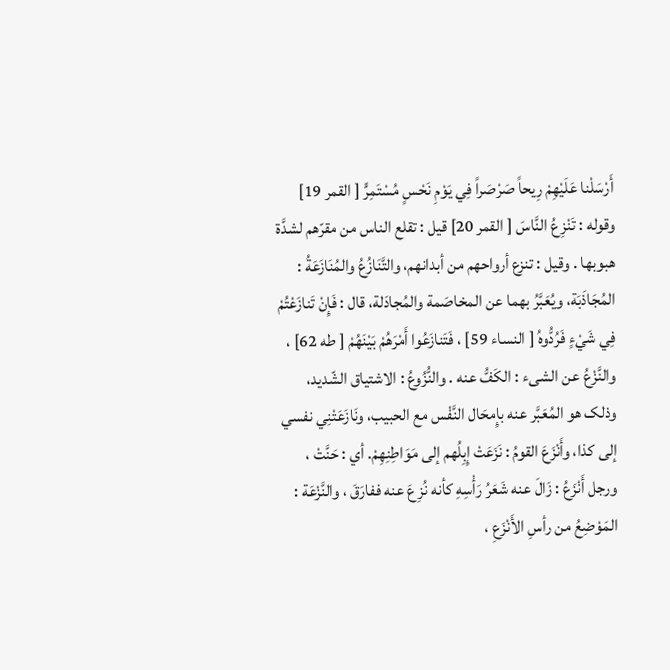أَرْسَلْنا عَلَيْهِمْ رِيحاً صَرْصَراً فِي يَوْمِ نَحْسٍ مُسْتَمِرٍّ [ القمر 19] وقوله : تَنْزِعُ النَّاسَ [ القمر 20] قيل : تقلع الناس من مقرّهم لشدَّة هبوبها . وقیل : تنزع أرواحهم من أبدانهم، والتَّنَازُعُ والمُنَازَعَةُ : المُجَاذَبَة، ويُعَبَّرُ بهما عن المخاصَمة والمُجادَلة، قال : فَإِنْ تَنازَعْتُمْ فِي شَيْءٍ فَرُدُّوهُ [ النساء 59] ، فَتَنازَعُوا أَمْرَهُمْ بَيْنَهُمْ [ طه 62] ، والنَّزْعُ عن الشیء : الكَفُّ عنه . والنُّزُوعُ : الاشتیاق الشّديد، وذلک هو المُعَبَّر عنه بإِمحَال النَّفْس مع الحبیب، ونَازَعَتْنِي نفسي إلى كذا، وأَنْزَعَ القومُ : نَزَعَتْ إِبِلُهم إلى مَوَاطِنِهِمْ. أي : حَنَّتْ ، ورجل أَنْزَعُ : زَالَ عنه شَعَرُ رَأْسِهِ كأنه نُزِعَ عنه ففارَقَ ، والنَّزْعَة : المَوْضِعُ من رأسِ الأَنْزَعِ ،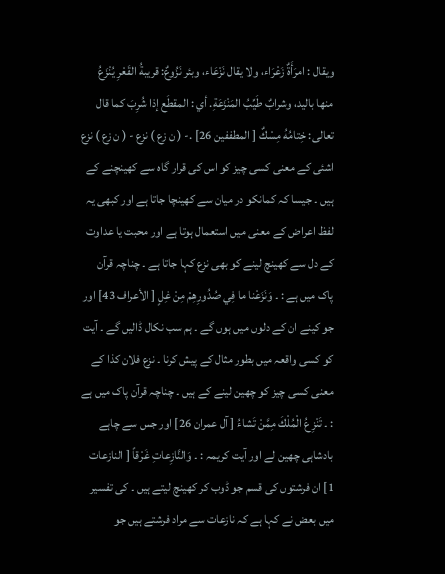ويقال : امرَأَةٌ زَعْرَاء، ولا يقال نَزْعَاء، وبئر نَزُوعٌ: قریبةُ القَعْرِ يُنْزَعُ منها بالید، وشرابٌ طَيِّبُ المَنْزَعَةِ. أي : المقطَع إذا شُرِبَ كما قال تعالی: خِتامُهُ مِسْكٌ [ المطففین 26] .- ( ن زع ) نزع - ( ن زع ) نزع اشئی کے معنی کسی چیز کو اس کی قرار گاہ سے کھینچنے کے ہیں ۔ جیسا کہ کمانکو در میان سے کھینچا جاتا ہے اور کبھی یہ لفظ اعراض کے معنی میں استعمال ہوتا ہے اور محبت یا عداوت کے دل سے کھینچ لینے کو بھی نزع کہا جاتا ہے ۔ چناچہ قرآن پاک میں ہے : ۔ وَنَزَعْنا ما فِي صُدُورِهِمْ مِنْ غِلٍ [ الأعراف 43] اور جو کینے ان کے دلوں میں ہوں گے ۔ ہم سب نکال ڈالیں گے ۔ آیت کو کسی واقعہ میں بطور مثال کے پیش کرنا ۔ نزع فلان کذا کے معنی کسی چیز کو چھین لینے کے ہیں ۔ چناچہ قرآن پاک میں ہے : ۔ تَنْزِعُ الْمُلْكَ مِمَّنْ تَشاءُ [ آل عمران 26] اور جس سے چاہے بادشاہی چھین لے اور آیت کریمہ : ۔ وَالنَّازِعاتِ غَرْقاً [ النازعات 1] ان فرشتوں کی قسم جو ڈوب کر کھینچ لیتے ہیں ۔ کی تفسیر میں بعض نے کہا ہے کہ نازعات سے مراد فرشتے ہیں جو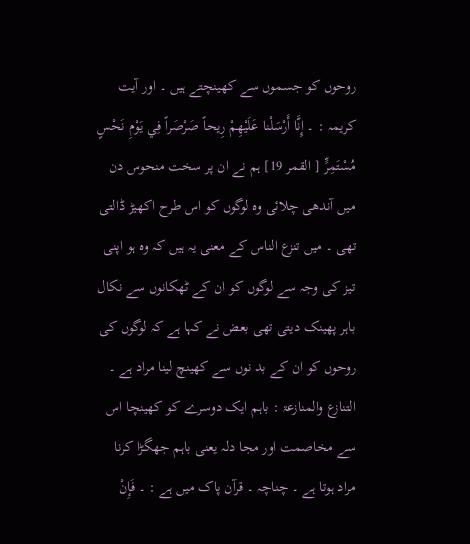روحوں کو جسموں سے کھینچتے ہیں ۔ اور آیت کریمہ : ۔ إِنَّا أَرْسَلْنا عَلَيْهِمْ رِيحاً صَرْصَراً فِي يَوْمِ نَحْسٍ مُسْتَمِرٍّ [ القمر 19] ہم نے ان پر سخت منحوس دن میں آندھی چلائی وہ لوگوں کو اس طرح اکھیڑ ڈالتی تھی ۔ میں تنزع الناس کے معنی یہ ہیں کہ وہ ہو اپنی تیز کی وجہ سے لوگوں کو ان کے ٹھکانوں سے نکال باہر پھینک دیتی تھی بعض نے کہا ہے کہ لوگوں کی روحوں کو ان کے بد نوں سے کھینچ لینا مراد ہے ۔ التنازع والمنازعۃ : باہم ایک دوسرے کو کھینچا اس سے مخاصمت اور مجا دلہ یعنی باہم جھگڑا کرنا مراد ہوتا ہے ۔ چناچہ ۔ قرآن پاک میں ہے : ۔ فَإِنْ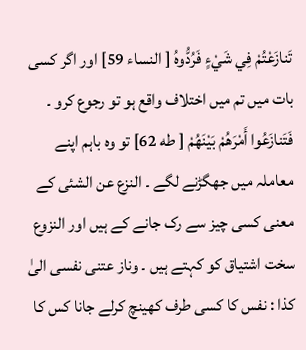تَنازَعْتُمْ فِي شَيْءٍ فَرُدُّوهُ [ النساء 59] اور اگر کسی بات میں تم میں اختلاف واقع ہو تو رجوع کرو ۔ فَتَنازَعُوا أَمْرَهُمْ بَيْنَهُمْ [ طه 62] تو وہ باہم اپنے معاملہ میں جھگڑنے لگے ۔ النزع عن الشئی کے معنی کسی چیز سے رک جانے کے ہیں اور النزوع سخت اشتیاق کو کہتے ہیں ۔ وناز عتنی نفسی الیٰ کذا : نفس کا کسی طرف کھینچ کرلے جانا کس کا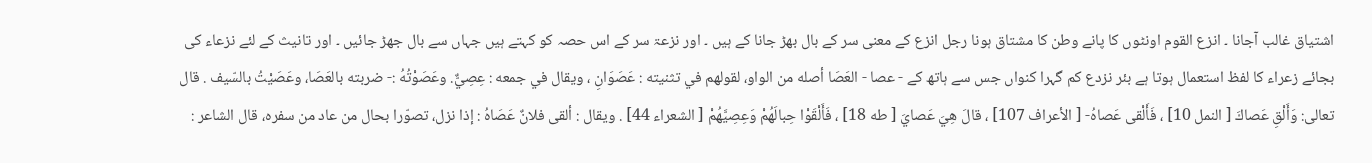اشتیاق غالب آجانا ۔ انزع القوم اونٹوں کا پانے وطن کا مشتاق ہونا رجل انزع کے معنی سر کے بال بھڑ جانا کے ہیں ۔ اور نزعۃ سر کے اس حصہ کو کہتے ہیں جہاں سے بال جھڑ جائیں ۔ اور تانیث کے لئے نزعاء کی بجائے زعراء کا لفظ استعمال ہوتا ہے بئر نزدع کم گہرا کنواں جس سے ہاتھ کے - عصا - العَصَا أصله من الواو، لقولهم في تثنیته : عَصَوَانِ ، ويقال في جمعه : عِصِيٌّ. وعَصَوْتُهُ :- ضربته بالعَصَا، وعَصَيْتُ بالسّيف . قال تعالی: وَأَلْقِ عَصاكَ [ النمل 10] ، فَأَلْقى عَصاهُ- [ الأعراف 107] ، قالَ هِيَ عَصايَ [ طه 18] ، فَأَلْقَوْا حِبالَهُمْ وَعِصِيَّهُمْ [ الشعراء 44] . ويقال : ألقی فلانٌ عَصَاهُ : إذا نزل، تصوّرا بحال من عاد من سفره، قال الشاعر :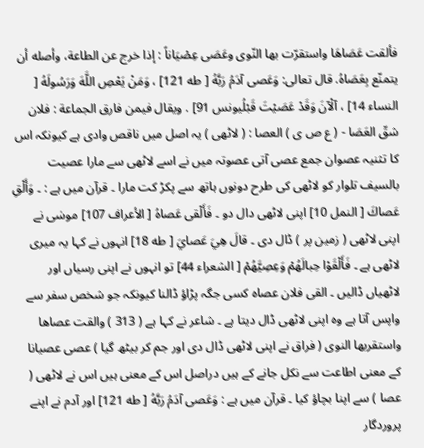فألقت عَصَاهَا واستقرّت بها النّوى وعَصَى عِصْيَاناً : إذا خرج عن الطاعة، وأصله أن يتمنّع بِعَصَاهُ. قال تعالی: وَعَصى آدَمُ رَبَّهُ [ طه 121] ، وَمَنْ يَعْصِ اللَّهَ وَرَسُولَهُ [ النساء 14] ، آلْآنَ وَقَدْ عَصَيْتَ قَبْلُيونس 91] . ويقال فيمن فارق الجماعة : فلان شقّ العَصَا - ( ع ص ی ) العصا : ( لاٹھی ) یہ اصل میں ناقص وادی ہے کیونکہ اس کا تثنیہ عصوان جمع عصی آتی عصوتہ میں نے اسے لاٹھی سے مارا عصیت بالسیف تلوار کو لاٹھی کی طرح دونوں ہاتھ سے پکڑ کت مارا ۔ قرآن میں ہے : ۔ وَأَلْقِ عَصاكَ [ النمل 10] اپنی لاٹھی دال دو ۔ فَأَلْقى عَصاهُ [ الأعراف 107] موسٰی نے اپنی لاٹھی ( زمین پر ) ڈال دی ۔ قالَ هِيَ عَصايَ [ طه 18] انہوں نے کہا یہ میری لاٹھی ہے ۔ فَأَلْقَوْا حِبالَهُمْ وَعِصِيَّهُمْ [ الشعراء 44] تو انہوں نے اپنی رسیاں اور لاٹھیاں ڈالیں ۔ القی فلان عصاہ کسی جگہ پڑاؤ ڈالنا کیونکہ جو شخص سفر سے واپس آتا ہے وہ اپنی لاٹھی ڈال دیتا ہے ۔ شاعر نے کہا ہے ( 313 ) والقت عصاھا واستقربھا النوی ( فراق نے اپنی لاٹھی ڈال دی اور جم کر بیٹھ گیا ) عصی عصیانا کے معنی اطاعت سے نکل جانے کے ہیں دراصل اس کے معنی ہیں اس نے لاٹھی ( عصا ) سے اپنا بچاؤ کیا ۔ قرآن میں ہے : وَعَصى آدَمُ رَبَّهُ [ طه 121] اور آدم نے اپنے پروردگار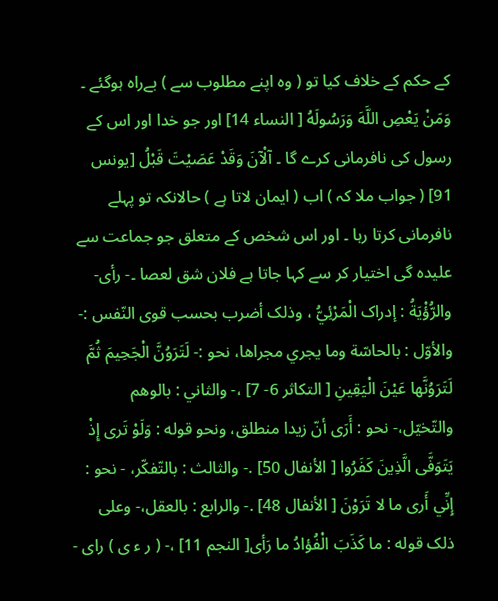کے حکم کے خلاف کیا تو ( وہ اپنے مطلوب سے ) بےراہ ہوگئے ۔ وَمَنْ يَعْصِ اللَّهَ وَرَسُولَهُ [ النساء 14] اور جو خدا اور اس کے رسول کی نافرمانی کرے گا ۔ آلْآنَ وَقَدْ عَصَيْتَ قَبْلُ [يونس 91] ( جواب ملا کہ ) اب ( ایمان لاتا ہے ) حالانکہ تو پہلے نافرمانی کرتا رہا ۔ اور اس شخص کے متعلق جو جماعت سے علیدہ گی اختیار کر سے کہا جاتا ہے فلان شق لعصا ۔- رأى- والرُّؤْيَةُ : إدراک الْمَرْئِيُّ ، وذلک أضرب بحسب قوی النّفس :- والأوّل : بالحاسّة وما يجري مجراها، نحو :- لَتَرَوُنَّ الْجَحِيمَ ثُمَّ لَتَرَوُنَّها عَيْنَ الْيَقِينِ [ التکاثر 6- 7] ،- والثاني : بالوهم والتّخيّل،- نحو : أَرَى أنّ زيدا منطلق، ونحو قوله : وَلَوْ تَرى إِذْ يَتَوَفَّى الَّذِينَ كَفَرُوا [ الأنفال 50] .- والثالث : بالتّفكّر، - نحو : إِنِّي أَرى ما لا تَرَوْنَ [ الأنفال 48] .- والرابع : بالعقل،- وعلی ذلک قوله : ما كَذَبَ الْفُؤادُ ما رَأى[ النجم 11] ،- ( ر ء ی ) رای -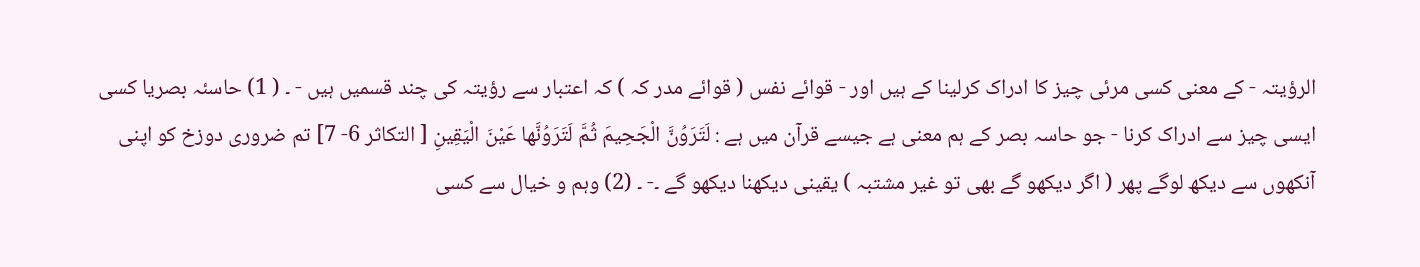الرؤیتہ - کے معنی کسی مرئی چیز کا ادراک کرلینا کے ہیں اور - قوائے نفس ( قوائے مدر کہ ) کہ اعتبار سے رؤیتہ کی چند قسمیں ہیں - ۔ ( 1) حاسئہ بصریا کسی ایسی چیز سے ادراک کرنا - جو حاسہ بصر کے ہم معنی ہے جیسے قرآن میں ہے : لَتَرَوُنَّ الْجَحِيمَ ثُمَّ لَتَرَوُنَّها عَيْنَ الْيَقِينِ [ التکاثر 6- 7] تم ضروری دوزخ کو اپنی آنکھوں سے دیکھ لوگے پھر ( اگر دیکھو گے بھی تو غیر مشتبہ ) یقینی دیکھنا دیکھو گے ۔- ۔ (2) وہم و خیال سے کسی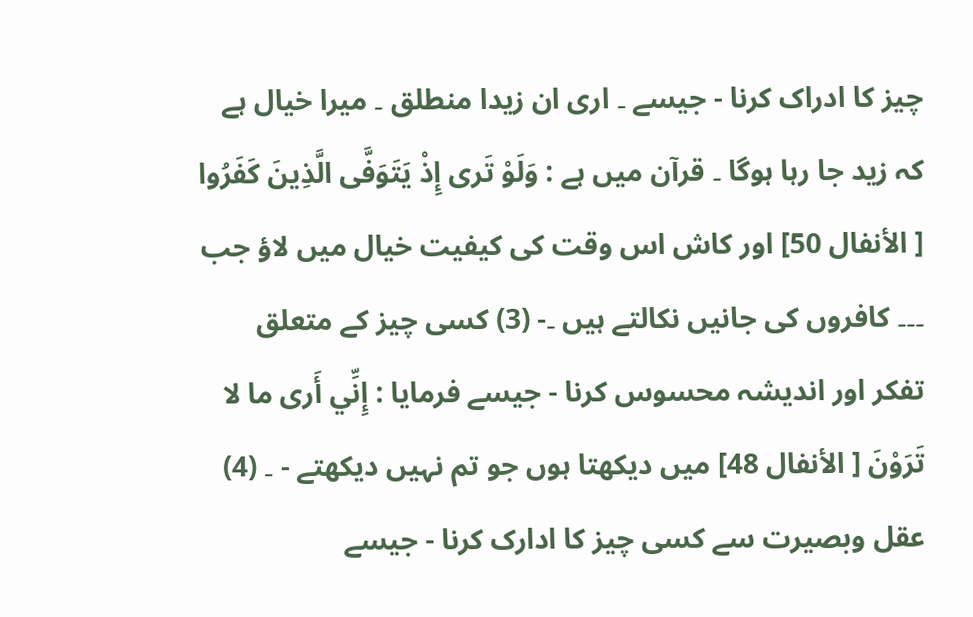چیز کا ادراک کرنا - جیسے ۔ اری ان زیدا منطلق ۔ میرا خیال ہے کہ زید جا رہا ہوگا ۔ قرآن میں ہے : وَلَوْ تَرى إِذْ يَتَوَفَّى الَّذِينَ كَفَرُوا [ الأنفال 50] اور کاش اس وقت کی کیفیت خیال میں لاؤ جب ۔۔۔ کافروں کی جانیں نکالتے ہیں ۔- (3) کسی چیز کے متعلق تفکر اور اندیشہ محسوس کرنا - جیسے فرمایا : إِنِّي أَرى ما لا تَرَوْنَ [ الأنفال 48] میں دیکھتا ہوں جو تم نہیں دیکھتے - ۔ (4) عقل وبصیرت سے کسی چیز کا ادارک کرنا - جیسے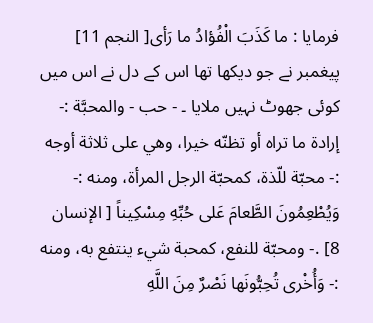فرمایا : ما كَذَبَ الْفُؤادُ ما رَأى[ النجم 11] پیغمبر نے جو دیکھا تھا اس کے دل نے اس میں کوئی جھوٹ نہیں ملایا ۔ - حب - والمحبَّة :- إرادة ما تراه أو تظنّه خيرا، وهي علی ثلاثة أوجه :- محبّة للّذة، کمحبّة الرجل المرأة، ومنه :- وَيُطْعِمُونَ الطَّعامَ عَلى حُبِّهِ مِسْكِيناً [ الإنسان 8] .- ومحبّة للنفع، کمحبة شيء ينتفع به، ومنه :- وَأُخْرى تُحِبُّونَها نَصْرٌ مِنَ اللَّهِ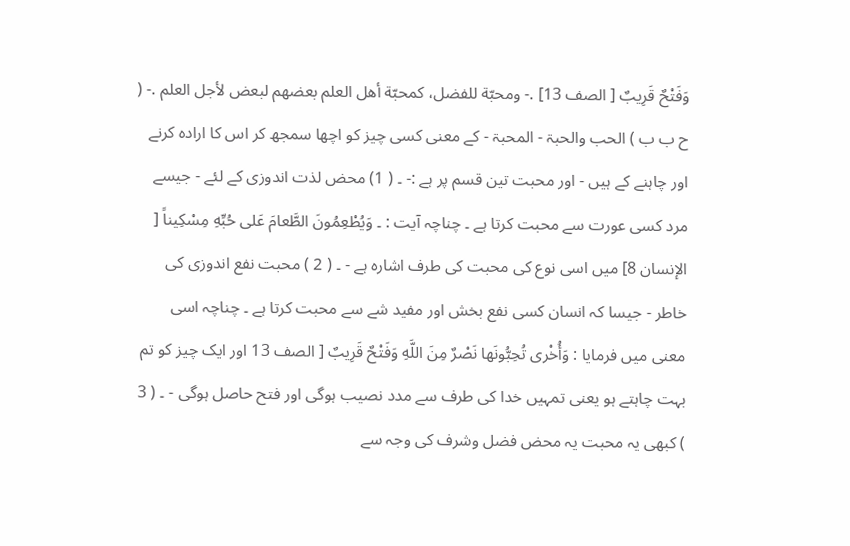وَفَتْحٌ قَرِيبٌ [ الصف 13] .- ومحبّة للفضل، کمحبّة أهل العلم بعضهم لبعض لأجل العلم .- ( ح ب ب ) الحب والحبۃ - المحبۃ - کے معنی کسی چیز کو اچھا سمجھ کر اس کا ارادہ کرنے اور چاہنے کے ہیں - اور محبت تین قسم پر ہے :- ۔ ( 1) محض لذت اندوزی کے لئے - جیسے مرد کسی عورت سے محبت کرتا ہے ۔ چناچہ آیت : ۔ وَيُطْعِمُونَ الطَّعامَ عَلى حُبِّهِ مِسْكِيناً [ الإنسان 8] میں اسی نوع کی محبت کی طرف اشارہ ہے - ۔ ( 2 ) محبت نفع اندوزی کی خاطر - جیسا کہ انسان کسی نفع بخش اور مفید شے سے محبت کرتا ہے ۔ چناچہ اسی معنی میں فرمایا : وَأُخْرى تُحِبُّونَها نَصْرٌ مِنَ اللَّهِ وَفَتْحٌ قَرِيبٌ [ الصف 13 اور ایک چیز کو تم بہت چاہتے ہو یعنی تمہیں خدا کی طرف سے مدد نصیب ہوگی اور فتح حاصل ہوگی - ۔ ( 3 ) کبھی یہ محبت یہ محض فضل وشرف کی وجہ سے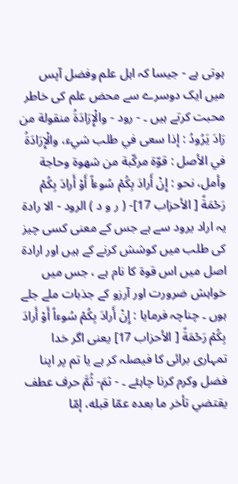ہوتی ہے - جیسا کہ اہل علم وفضل آپس میں ایک دوسرے سے محض علم کی خاطر محبت کرتے ہیں ۔ - رود - والْإِرَادَةُ منقولة من رَادَ يَرُودُ : إذا سعی في طلب شيء، والْإِرَادَةُ في الأصل : قوّة مركّبة من شهوة وحاجة وأمل، نحو : إِنْ أَرادَ بِكُمْ سُوءاً أَوْ أَرادَ بِكُمْ رَحْمَةً [ الأحزاب 17]- ( ر و د ) الرود - الا رادۃ یہ اراد یرود سے ہے جس کے معنی کسی چیز کی طلب میں کوشش کرنے کے ہیں اور ارادۃ اصل میں اس قوۃ کا نام ہے ، جس میں خواہش ضرورت اور آرزو کے جذبات ملے جلے ہوں ۔ چناچہ فرمایا : إِنْ أَرادَ بِكُمْ سُوءاً أَوْ أَرادَ بِكُمْ رَحْمَةً [ الأحزاب 17] یعنی اگر خدا تمہاری برائی کا فیصلہ کر ہے یا تم پر اپنا فضل وکرم کرنا چاہئے ۔ - ثمَ- ثُمَّ حرف عطف يقتضي تأخر ما بعده عمّا قبله، إمّا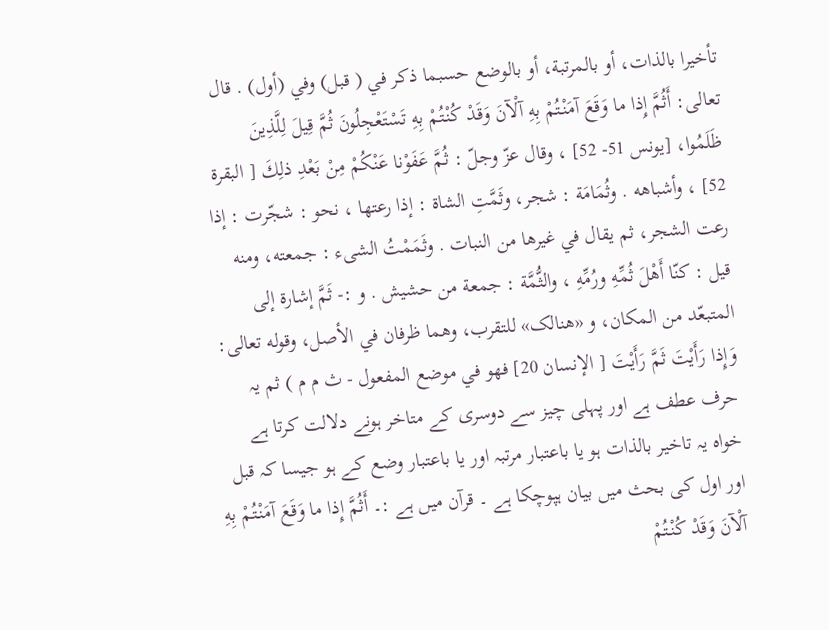تأخيرا بالذات، أو بالمرتبة، أو بالوضع حسبما ذکر في ( قبل) وفي (أول) . قال تعالی: أَثُمَّ إِذا ما وَقَعَ آمَنْتُمْ بِهِ آلْآنَ وَقَدْ كُنْتُمْ بِهِ تَسْتَعْجِلُونَ ثُمَّ قِيلَ لِلَّذِينَ ظَلَمُوا، [يونس 51- 52] ، وقال عزّ وجلّ : ثُمَّ عَفَوْنا عَنْكُمْ مِنْ بَعْدِ ذلِكَ [ البقرة 52] ، وأشباهه . وثُمَامَة : شجر، وثَمَّتِ الشاة : إذا رعتها ، نحو : شجّرت : إذا رعت الشجر، ثم يقال في غيرها من النبات . وثَمَمْتُ الشیء : جمعته، ومنه قيل : كنّا أَهْلَ ثُمِّهِ ورُمِّهِ ، والثُّمَّة : جمعة من حشیش . و :- ثَمَّ إشارة إلى المتبعّد من المکان، و «هنالک» للتقرب، وهما ظرفان في الأصل، وقوله تعالی: وَإِذا رَأَيْتَ ثَمَّ رَأَيْتَ [ الإنسان 20] فهو في موضع المفعول - ث م م ) ثم یہ حرف عطف ہے اور پہلی چیز سے دوسری کے متاخر ہونے دلالت کرتا ہے خواہ یہ تاخیر بالذات ہو یا باعتبار مرتبہ اور یا باعتبار وضع کے ہو جیسا کہ قبل اور اول کی بحث میں بیان ہپوچکا ہے ۔ قرآن میں ہے :۔ أَثُمَّ إِذا ما وَقَعَ آمَنْتُمْ بِهِ آلْآنَ وَقَدْ كُنْتُمْ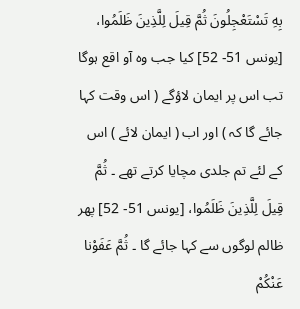بِهِ تَسْتَعْجِلُونَ ثُمَّ قِيلَ لِلَّذِينَ ظَلَمُوا، [يونس 51- 52] کیا جب وہ آو اقع ہوگا تب اس پر ایمان لاؤگے ( اس وقت کہا جائے گا کہ ) اور اب ( ایمان لائے ) اس کے لئے تم جلدی مچایا کرتے تھے ۔ ثُمَّ قِيلَ لِلَّذِينَ ظَلَمُوا، [يونس 51- 52] پھر ظالم لوگوں سے کہا جائے گا ۔ ثُمَّ عَفَوْنا عَنْكُمْ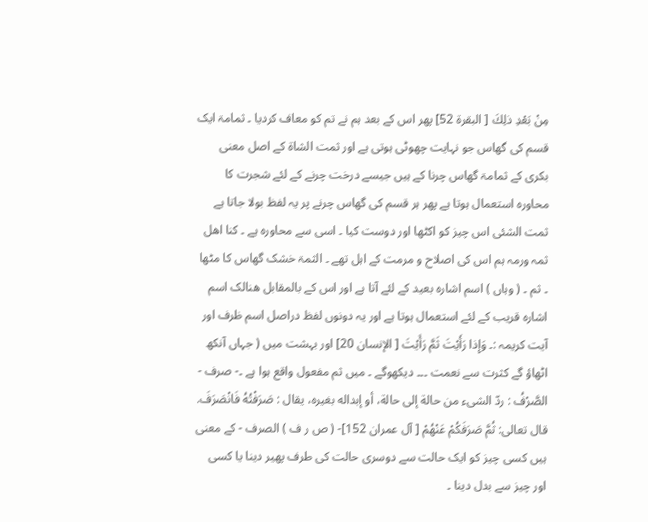مِنْ بَعْدِ ذلِكَ [ البقرة 52] پھر اس کے بعد ہم نے تم کو معاف کردیا ۔ ثمامۃ ایک قسم کی گھاس جو نہایت چھوٹی ہوتی ہے اور ثمت الشاۃ کے اصل معنی بکری کے ثمامۃ گھاس چرنا کے ہیں جیسے درخت چرنے کے لئے شجرت کا محاورہ استعمال ہوتا ہے پھر ہر قسم کی گھاس چرنے پر یہ لفظ بولا جاتا ہے ثمت الشئی اس چیز کو اکٹھا اور دوست کیا ۔ اسی سے محاورہ ہے ۔ کنا اھل ثمہ ورمہ ہم اس کی اصلاح و مرمت کے اہل تھے ۔ الثمۃ خشک گھاس کا مٹھا ۔ ثم ۔ ( وہاں ) اسم اشارہ بعید کے لئے آتا ہے اور اس کے بالمقابل ھنالک اسم اشارہ قریب کے لئے استعمال ہوتا ہے اور یہ دونوں لفظ دراصل اسم ظرف اور آیت کریمہ :۔ وَإِذا رَأَيْتَ ثَمَّ رَأَيْتَ [ الإنسان 20] اور بہشت میں ( جہاں آنکھ اٹھاؤ گے کثرت سے نعمت ۔۔۔ دیکھوگے ۔ میں ثم مفعول واقع ہوا ہے ۔- صرف - الصَّرْفُ : ردّ الشیء من حالة إلى حالة، أو إبداله بغیره، يقال : صَرَفْتُهُ فَانْصَرَفَ. قال تعالی: ثُمَّ صَرَفَكُمْ عَنْهُمْ [ آل عمران 152]- ( ص ر ف ) الصرف - کے معنی ہیں کسی چیز کو ایک حالت سے دوسری حالت کی طرف پھیر دینا یا کسی اور چیز سے بدل دینا ۔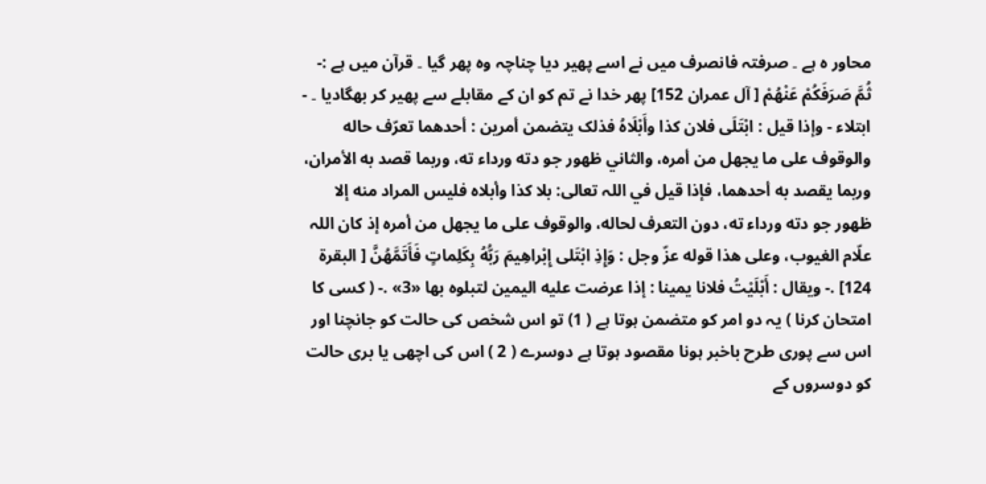محاور ہ ہے ۔ صرفتہ فانصرف میں نے اسے پھیر دیا چناچہ وہ پھر گیا ۔ قرآن میں ہے :- ثُمَّ صَرَفَكُمْ عَنْهُمْ [ آل عمران 152] پھر خدا نے تم کو ان کے مقابلے سے پھیر کر بھگادیا ۔ - ابتلاء - وإذا قيل : ابْتَلَى فلان کذا وأَبْلَاهُ فذلک يتضمن أمرین : أحدهما تعرّف حاله والوقوف علی ما يجهل من أمره، والثاني ظهور جو دته ورداء ته، وربما قصد به الأمران، وربما يقصد به أحدهما، فإذا قيل في اللہ تعالی: بلا کذا وأبلاه فلیس المراد منه إلا ظهور جو دته ورداء ته، دون التعرف لحاله، والوقوف علی ما يجهل من أمره إذ کان اللہ علّام الغیوب، وعلی هذا قوله عزّ وجل : وَإِذِ ابْتَلى إِبْراهِيمَ رَبُّهُ بِكَلِماتٍ فَأَتَمَّهُنَّ [ البقرة 124] .- ويقال : أَبْلَيْتُ فلانا يمينا : إذا عرضت عليه الیمین لتبلوه بها «3» .- ( کسی کا امتحان کرنا ) یہ دو امر کو متضمن ہوتا ہے ( 1) تو اس شخص کی حالت کو جانچنا اور اس سے پوری طرح باخبر ہونا مقصود ہوتا ہے دوسرے ( 2 ) اس کی اچھی یا بری حالت کو دوسروں کے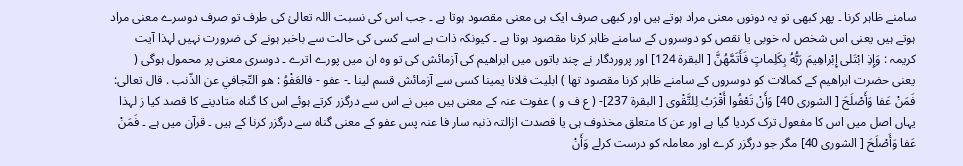سامنے ظاہر کرنا ۔ پھر کبھی تو یہ دونوں معنی مراد ہوتے ہیں اور کبھی صرف ایک ہی معنی مقصود ہوتا ہے ۔ جب اس کی نسبت اللہ تعالیٰ کی طرف تو صرف دوسرے معنی مراد ہوتے ہیں یعنی اس شخص لہ خوبی یا نقص کو دوسروں کے سامنے ظاہر کرنا مقصود ہوتا ہے ۔ کیونکہ ذات ہے اسے کسی کی حالت سے باخبر ہونے کی ضرورت نہیں لہذا آیت کریمہ : وَإِذِ ابْتَلى إِبْراهِيمَ رَبُّهُ بِكَلِماتٍ فَأَتَمَّهُنَّ [ البقرة 124] اور پروردگار نے چند باتوں میں ابراھیم کی آزمائش کی تو وہ ان میں پورے اترے ۔ دوسری معنی پر محمول ہوگی ( یعنی حضرت ابراھیم کے کمالات کو دوسروں کے سامنے ظاہر کرنا مقصود تھا ) ابلیت فلانا یمینا کسی سے آزمائش قسم لینا ۔- عفو - فالعَفْوُ : هو التّجافي عن الذّنب . قال تعالی: فَمَنْ عَفا وَأَصْلَحَ [ الشوری 40] وَأَنْ تَعْفُوا أَقْرَبُ لِلتَّقْوى [ البقرة 237]- ( ع ف و ) عفوت عنہ کے معنی ہیں میں نے اس سے درگزر کرتے ہوئے اس کا گناہ متادینے کا قصد کیا ز لہذا یہاں اصل میں اس کا مفعول ترک کردیا گیا ہے اور عن کا متعلق مخذوف ہی یا قصدت ازالتہ ذنبہ سار فا عنہ پس عفو کے معنی گناہ سے درگزر کرنا کے ہیں ۔ قرآن میں ہے ۔ فَمَنْ عَفا وَأَصْلَحَ [ الشوری 40] مگر جو درگزر کرے اور معاملہ کو درست کرلے وَأَنْ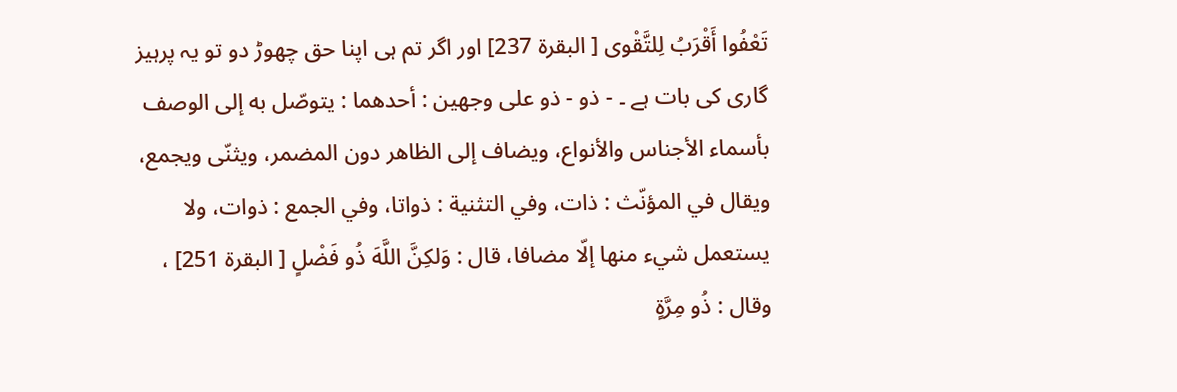تَعْفُوا أَقْرَبُ لِلتَّقْوى [ البقرة 237] اور اگر تم ہی اپنا حق چھوڑ دو تو یہ پرہیز گاری کی بات ہے ۔ - ذو - ذو علی وجهين : أحدهما : يتوصّل به إلى الوصف بأسماء الأجناس والأنواع، ويضاف إلى الظاهر دون المضمر، ويثنّى ويجمع، ويقال في المؤنّث : ذات، وفي التثنية : ذواتا، وفي الجمع : ذوات، ولا يستعمل شيء منها إلّا مضافا، قال : وَلكِنَّ اللَّهَ ذُو فَضْلٍ [ البقرة 251] ، وقال : ذُو مِرَّةٍ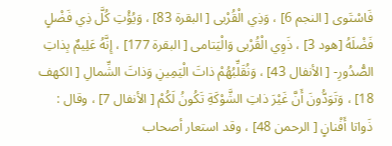فَاسْتَوى [ النجم 6] ، وَذِي الْقُرْبى [ البقرة 83] ، وَيُؤْتِ كُلَّ ذِي فَضْلٍ فَضْلَهُ [هود 3] ، ذَوِي الْقُرْبى وَالْيَتامی [ البقرة 177] ، إِنَّهُ عَلِيمٌ بِذاتِ الصُّدُورِ- [ الأنفال 43] ، وَنُقَلِّبُهُمْ ذاتَ الْيَمِينِ وَذاتَ الشِّمالِ [ الكهف 18] ، وَتَوَدُّونَ أَنَّ غَيْرَ ذاتِ الشَّوْكَةِ تَكُونُ لَكُمْ [ الأنفال 7] ، وقال : ذَواتا أَفْنانٍ [ الرحمن 48] ، وقد استعار أصحاب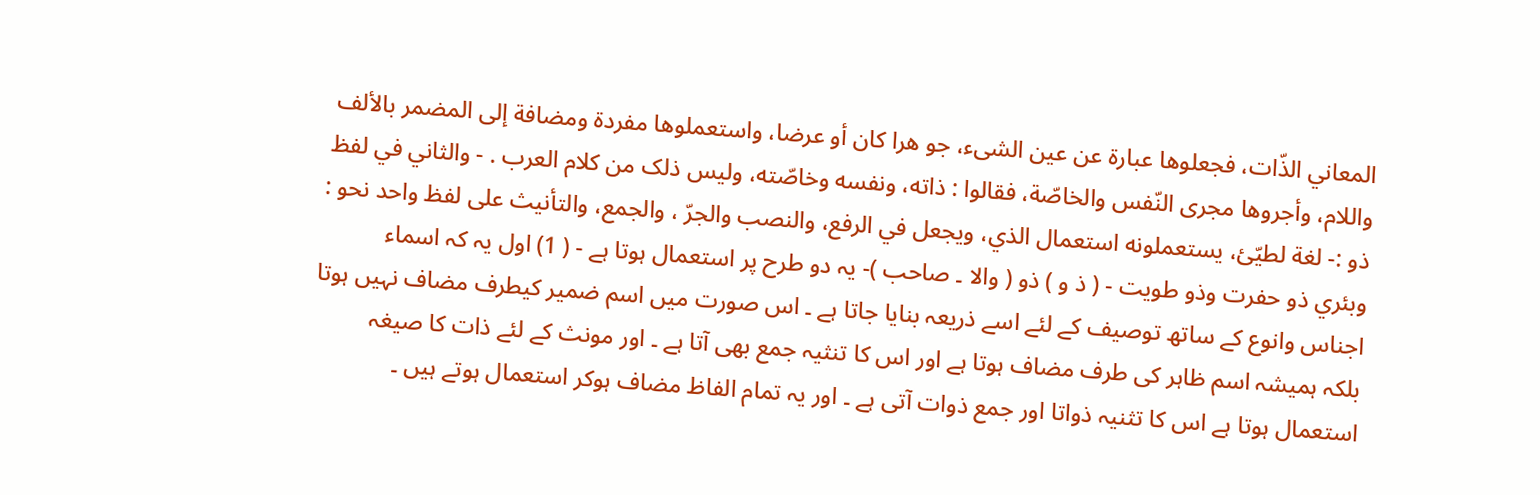المعاني الذّات، فجعلوها عبارة عن عين الشیء، جو هرا کان أو عرضا، واستعملوها مفردة ومضافة إلى المضمر بالألف واللام، وأجروها مجری النّفس والخاصّة، فقالوا : ذاته، ونفسه وخاصّته، ولیس ذلک من کلام العرب . - والثاني في لفظ ذو :- لغة لطيّئ، يستعملونه استعمال الذي، ويجعل في الرفع، والنصب والجرّ ، والجمع، والتأنيث علی لفظ واحد نحو : وبئري ذو حفرت وذو طویت - ( ذ و ) ذو ( والا ۔ صاحب )- یہ دو طرح پر استعمال ہوتا ہے - ( 1) اول یہ کہ اسماء اجناس وانوع کے ساتھ توصیف کے لئے اسے ذریعہ بنایا جاتا ہے ۔ اس صورت میں اسم ضمیر کیطرف مضاف نہیں ہوتا بلکہ ہمیشہ اسم ظاہر کی طرف مضاف ہوتا ہے اور اس کا تنثیہ جمع بھی آتا ہے ۔ اور مونث کے لئے ذات کا صیغہ استعمال ہوتا ہے اس کا تثنیہ ذواتا اور جمع ذوات آتی ہے ۔ اور یہ تمام الفاظ مضاف ہوکر استعمال ہوتے ہیں ۔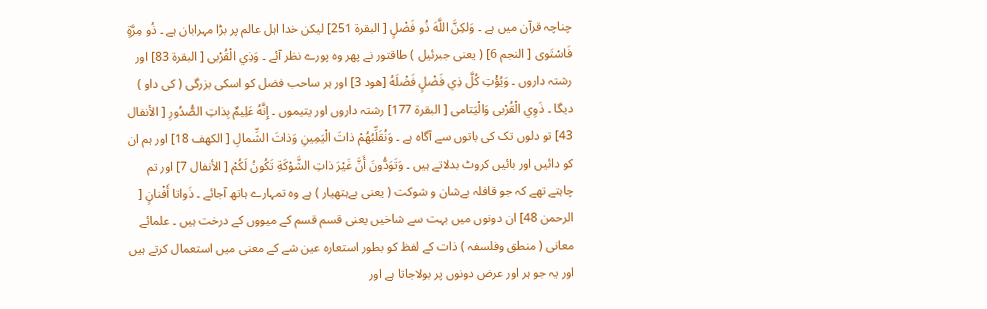چناچہ قرآن میں ہے ۔ وَلكِنَّ اللَّهَ ذُو فَضْلٍ [ البقرة 251] لیکن خدا اہل عالم پر بڑا مہرابان ہے ۔ ذُو مِرَّةٍ فَاسْتَوى [ النجم 6] ( یعنی جبرئیل ) طاقتور نے پھر وہ پورے نظر آئے ۔ وَذِي الْقُرْبى [ البقرة 83] اور رشتہ داروں ۔ وَيُؤْتِ كُلَّ ذِي فَضْلٍ فَضْلَهُ [هود 3] اور ہر ساحب فضل کو اسکی بزرگی ( کی داو ) دیگا ۔ ذَوِي الْقُرْبى وَالْيَتامی [ البقرة 177] رشتہ داروں اور یتیموں ۔ إِنَّهُ عَلِيمٌ بِذاتِ الصُّدُورِ [ الأنفال 43] تو دلوں تک کی باتوں سے آگاہ ہے ۔ وَنُقَلِّبُهُمْ ذاتَ الْيَمِينِ وَذاتَ الشِّمالِ [ الكهف 18] اور ہم ان کو دائیں اور بائیں کروٹ بدلاتے ہیں ۔ وَتَوَدُّونَ أَنَّ غَيْرَ ذاتِ الشَّوْكَةِ تَكُونُ لَكُمْ [ الأنفال 7] اور تم چاہتے تھے کہ جو قافلہ بےشان و شوکت ( یعنی بےہتھیار ) ہے وہ تمہارے ہاتھ آجائے ۔ ذَواتا أَفْنانٍ [ الرحمن 48] ان دونوں میں بہت سے شاخیں یعنی قسم قسم کے میووں کے درخت ہیں ۔ علمائے معانی ( منطق وفلسفہ ) ذات کے لفظ کو بطور استعارہ عین شے کے معنی میں استعمال کرتے ہیں اور یہ جو ہر اور عرض دونوں پر بولاجاتا ہے اور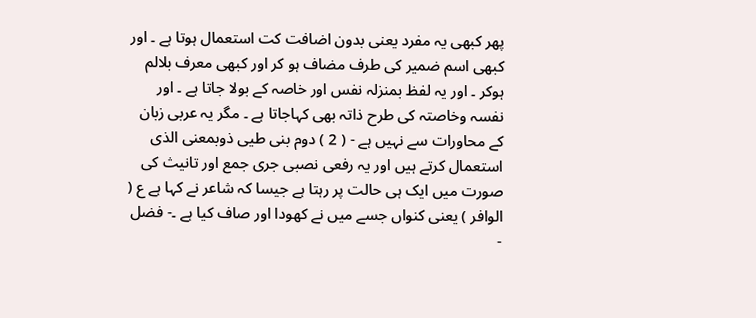پھر کبھی یہ مفرد یعنی بدون اضافت کت استعمال ہوتا ہے ۔ اور کبھی اسم ضمیر کی طرف مضاف ہو کر اور کبھی معرف بلالم ہوکر ۔ اور یہ لفظ بمنزلہ نفس اور خاصہ کے بولا جاتا ہے ۔ اور نفسہ وخاصتہ کی طرح ذاتہ بھی کہاجاتا ہے ۔ مگر یہ عربی زبان کے محاورات سے نہیں ہے - ( 2 ) دوم بنی طیی ذوبمعنی الذی استعمال کرتے ہیں اور یہ رفعی نصبی جری جمع اور تانیث کی صورت میں ایک ہی حالت پر رہتا ہے جیسا کہ شاعر نے کہا ہے ع ( الوافر ) یعنی کنواں جسے میں نے کھودا اور صاف کیا ہے ۔- فضل -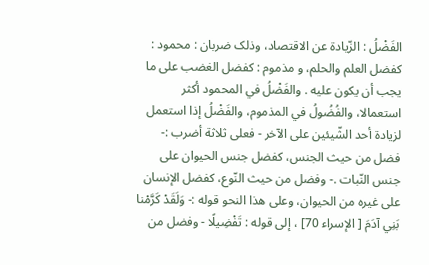الفَضْلُ : الزّيادة عن الاقتصاد، وذلک ضربان : محمود : کفضل العلم والحلم، و مذموم : کفضل الغضب علی ما يجب أن يكون عليه . والفَضْلُ في المحمود أكثر استعمالا، والفُضُولُ في المذموم، والفَضْلُ إذا استعمل لزیادة أحد الشّيئين علی الآخر - فعلی ثلاثة أضرب :- فضل من حيث الجنس، کفضل جنس الحیوان علی جنس النّبات .- وفضل من حيث النّوع، کفضل الإنسان علی غيره من الحیوان، وعلی هذا النحو قوله :- وَلَقَدْ كَرَّمْنا بَنِي آدَمَ [ الإسراء 70] ، إلى قوله : تَفْضِيلًا - وفضل من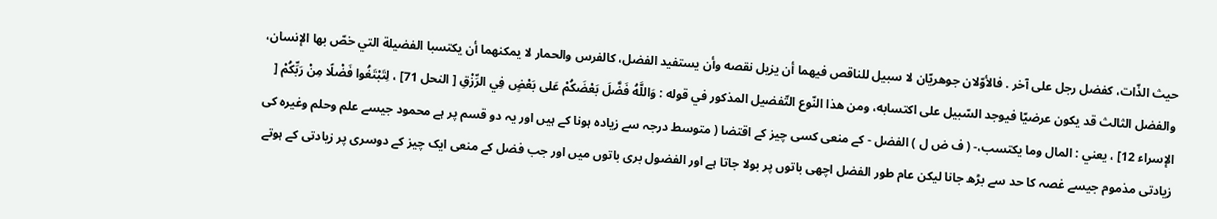حيث الذّات، کفضل رجل علی آخر . فالأوّلان جوهريّان لا سبیل للناقص فيهما أن يزيل نقصه وأن يستفید الفضل، کالفرس والحمار لا يمكنهما أن يکتسبا الفضیلة التي خصّ بها الإنسان، والفضل الثالث قد يكون عرضيّا فيوجد السّبيل علی اکتسابه، ومن هذا النّوع التّفضیل المذکور في قوله : وَاللَّهُ فَضَّلَ بَعْضَكُمْ عَلى بَعْضٍ فِي الرِّزْقِ [ النحل 71] ، لِتَبْتَغُوا فَضْلًا مِنْ رَبِّكُمْ [ الإسراء 12] ، يعني : المال وما يکتسب،- ( ف ض ل ) الفضل - کے منعی کسی چیز کے اقتضا ( متوسط درجہ سے زیادہ ہونا کے ہیں اور یہ دو قسم پر ہے محمود جیسے علم وحلم وغیرہ کی زیادتی مذموم جیسے غصہ کا حد سے بڑھ جانا لیکن عام طور الفضل اچھی باتوں پر بولا جاتا ہے اور الفضول بری باتوں میں اور جب فضل کے منعی ایک چیز کے دوسری پر زیادتی کے ہوتے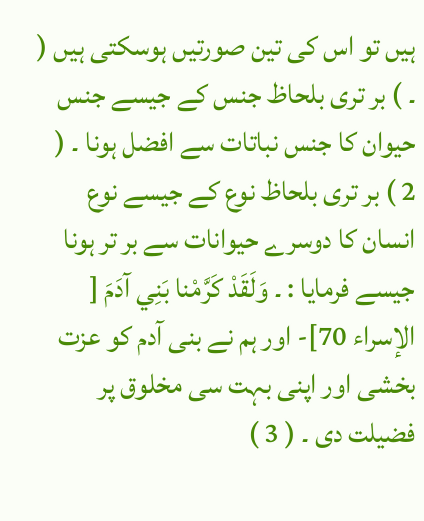ہیں تو اس کی تین صورتیں ہوسکتی ہیں ( ۔ ) بر تری بلحاظ جنس کے جیسے جنس حیوان کا جنس نباتات سے افضل ہونا ۔ ( 2 ) بر تری بلحاظ نوع کے جیسے نوع انسان کا دوسرے حیوانات سے بر تر ہونا جیسے فرمایا : ۔ وَلَقَدْ كَرَّمْنا بَنِي آدَمَ [ الإسراء 70]- اور ہم نے بنی آدم کو عزت بخشی اور اپنی بہت سی مخلوق پر فضیلت دی ۔ ( 3 )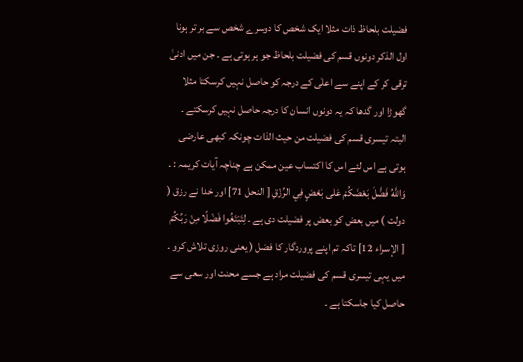فضیلت بلحاظ ذات مثلا ایک شخص کا دوسرے شخص سے بر تر ہونا اول الذکر دونوں قسم کی فضیلت بلحاظ جو ہر ہوتی ہے ۔ جن میں ادنیٰ ترقی کر کے اپنے سے اعلٰی کے درجہ کو حاصل نہیں کرسکتا مثلا گھوڑا اور گدھا کہ یہ دونوں انسان کا درجہ حاصل نہیں کرسکتے ۔ البتہ تیسری قسم کی فضیلت من حیث الذات چونکہ کبھی عارضی ہوتی ہے اس لئے اس کا اکتساب عین ممکن ہے چناچہ آیات کریمہ : ۔ وَاللَّهُ فَضَّلَ بَعْضَكُمْ عَلى بَعْضٍ فِي الرِّزْقِ [ النحل 71] اور خدا نے رزق ( دولت ) میں بعض کو بعض پر فضیلت دی ہے ۔ لِتَبْتَغُوا فَضْلًا مِنْ رَبِّكُمْ [ الإسراء 12] تاکہ تم اپنے پروردگار کا فضل ( یعنی روزی تلاش کرو ۔ میں یہی تیسری قسم کی فضیلت مراد ہے جسے محنت اور سعی سے حاصل کیا جاسکتا ہے ۔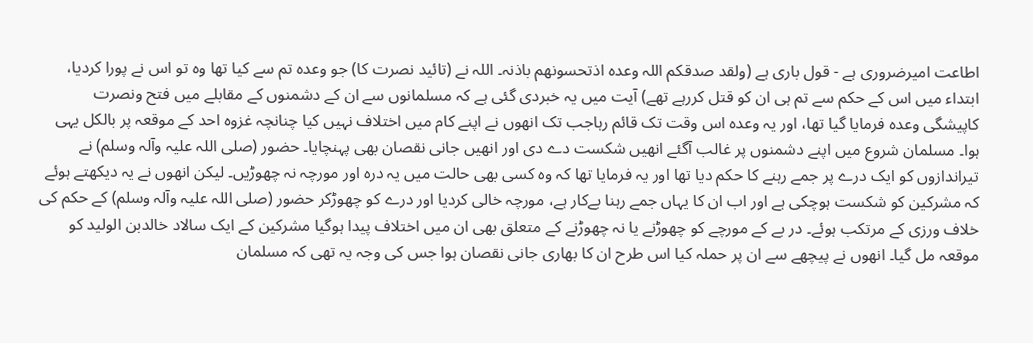اطاعت امیرضروری ہے - قول باری ہے (ولقد صدقکم اللہ وعدہ اذتحسونھم باذنہ۔ اللہ نے (تائید نصرت کا) جو وعدہ تم سے کیا تھا وہ تو اس نے پورا کردیا، ابتداء میں اس کے حکم سے تم ہی ان کو قتل کررہے تھے) آیت میں یہ خبردی گئی ہے کہ مسلمانوں سے ان کے دشمنوں کے مقابلے میں فتح ونصرت کاپیشگی وعدہ فرمایا گیا تھا، اور یہ وعدہ اس وقت تک قائم رہاجب تک انھوں نے اپنے کام میں اختلاف نہیں کیا چنانچہ غزوہ احد کے موقعہ پر بالکل یہی ہوا۔ مسلمان شروع میں اپنے دشمنوں پر غالب آگئے انھیں شکست دے دی اور انھیں جانی نقصان بھی پہنچایا۔ حضور (صلی اللہ علیہ وآلہ وسلم) نے تیراندازوں کو ایک درے پر جمے رہنے کا حکم دیا تھا اور یہ فرمایا تھا کہ وہ کسی بھی حالت میں یہ درہ اور مورچہ نہ چھوڑیں۔ لیکن انھوں نے یہ دیکھتے ہوئے کہ مشرکین کو شکست ہوچکی ہے اور اب ان کا یہاں جمے رہنا بےکار ہے، مورچہ خالی کردیا اور درے کو چھوڑکر حضور (صلی اللہ علیہ وآلہ وسلم) کے حکم کی خلاف ورزی کے مرتکب ہوئے۔ در بے کے مورچے کو چھوڑنے یا نہ چھوڑنے کے متعلق بھی ان میں اختلاف پیدا ہوگیا مشرکین کے ایک سالاد خالدبن الولید کو موقعہ مل گیا۔ انھوں نے پیچھے سے ان پر حملہ کیا اس طرح ان کا بھاری جانی نقصان ہوا جس کی وجہ یہ تھی کہ مسلمان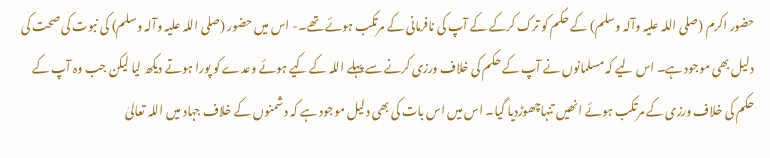حضور اکرم (صلی اللہ علیہ وآلہ وسلم) کے حکم کو ترک کرکے کے آپ کی نافرمانی کے مرتکب ہوئے تھے۔- اس میں حضور (صلی اللہ علیہ وآلہ وسلم) کی نبوت کی صحت کی دلیل بھی موجود ہے۔ اس لیے کہ مسلمانوں نے آپ کے حکم کی خلاف ورزی کرنے سے پہلے اللہ کے کیے ہوئے وعدے کو پورا ہوتے دیکھ لیا لیکن جب وہ آپ کے حکم کی خلاف ورزی کے مرتکب ہوئے انھیں تنہاچھوڑدیا گیا۔ اس میں اس بات کی بھی دلیل موجود ہے کہ دشمنوں کے خلاف جہاد میں اللہ تعالیٰ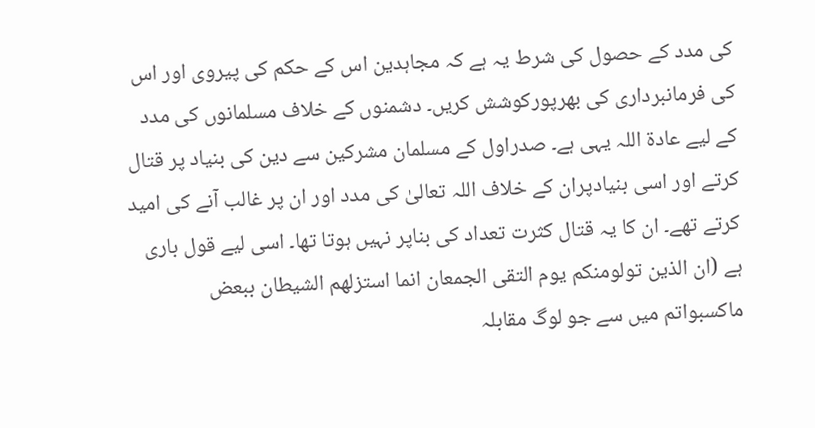کی مدد کے حصول کی شرط یہ ہے کہ مجاہدین اس کے حکم کی پیروی اور اس کی فرمانبرداری کی بھرپورکوشش کریں۔ دشمنوں کے خلاف مسلمانوں کی مدد کے لیے عادۃ اللہ یہی ہے۔ صدراول کے مسلمان مشرکین سے دین کی بنیاد پر قتال کرتے اور اسی بنیادپران کے خلاف اللہ تعالیٰ کی مدد اور ان پر غالب آنے کی امید کرتے تھے۔ ان کا یہ قتال کثرت تعداد کی بناپر نہیں ہوتا تھا۔ اسی لیے قول باری ہے (ان الذین تولومنکم یوم التقی الجمعان انما استزلھم الشیطان ببعض ماکسبواتم میں سے جو لوگ مقابلہ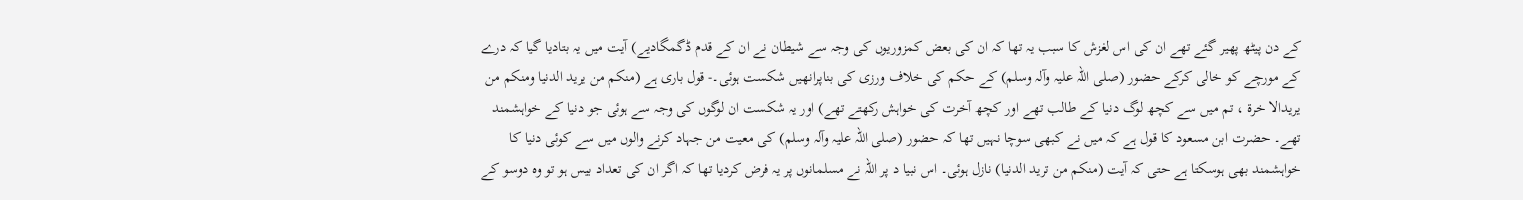کے دن پیٹھ پھیر گئے تھے ان کی اس لغزش کا سبب یہ تھا کہ ان کی بعض کمزوریوں کی وجہ سے شیطان نے ان کے قدم ڈگمگادیے) آیت میں یہ بتادیا گیا کہ درے کے مورچے کو خالی کرکے حضور (صلی اللہ علیہ وآلہ وسلم) کے حکم کی خلاف ورزی کی بناپرانھیں شکست ہوئی۔- قول باری ہے (منکم من یرید الدنیا ومنکم من یریدالا خرۃ ، تم میں سے کچھ لوگ دنیا کے طالب تھے اور کچھ آخرت کی خواہش رکھتے تھے) اور یہ شکست ان لوگوں کی وجہ سے ہوئی جو دنیا کے خواہشمند تھے۔ حضرت ابن مسعود کا قول ہے کہ میں نے کبھی سوچا نہیں تھا کہ حضور (صلی اللہ علیہ وآلہ وسلم) کی معیت من جہاد کرنے والوں میں سے کوئی دنیا کا خواہشمند بھی ہوسکتا ہے حتی کہ آیت (منکم من ترید الدنیا) نازل ہوئی۔ اس نبیا د پر اللہ نے مسلمانوں پر یہ فرض کردیا تھا کہ اگر ان کی تعداد بیس ہو تو وہ دوسو کے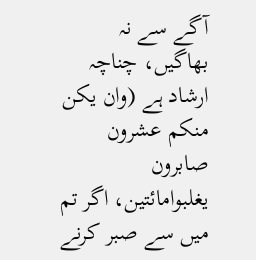آگے سے نہ بھاگیں، چناچہ ارشاد ہے (وان یکن منکم عشرون صابرون یغلبوامائتین، اگر تم میں سے صبر کرنے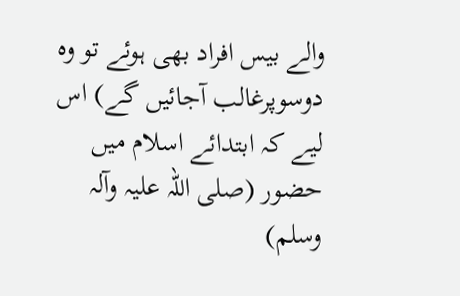والے بیس افراد بھی ہوئے تو وہ دوسوپرغالب آجائیں گے) اس لیے کہ ابتدائے اسلام میں حضور (صلی اللہ علیہ وآلہ وسلم)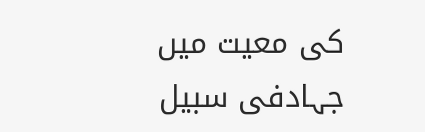کی معیت میں جہادفی سبیل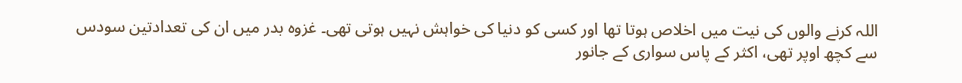اللہ کرنے والوں کی نیت میں اخلاص ہوتا تھا اور کسی کو دنیا کی خواہش نہیں ہوتی تھی۔ غزوہ بدر میں ان کی تعدادتین سودس سے کچھ اوپر تھی، اکثر کے پاس سواری کے جانور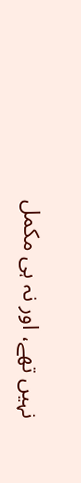نہیں تھے، اور نہ ہی مکمل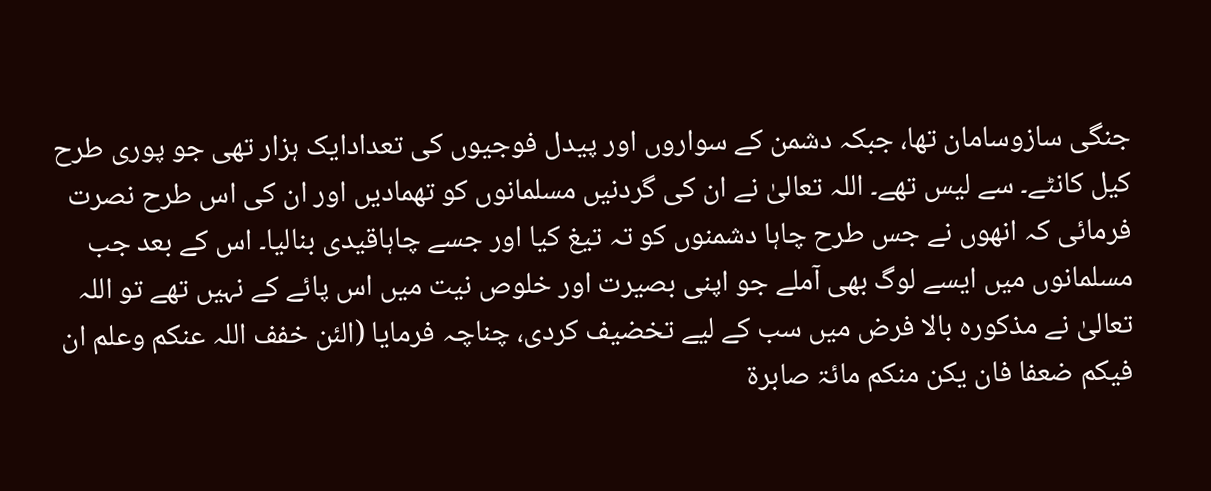جنگی سازوسامان تھا، جبکہ دشمن کے سواروں اور پیدل فوجیوں کی تعدادایک ہزار تھی جو پوری طرح کیل کانٹے۔ سے لیس تھے۔ اللہ تعالیٰ نے ان کی گردنیں مسلمانوں کو تھمادیں اور ان کی اس طرح نصرت فرمائی کہ انھوں نے جس طرح چاہا دشمنوں کو تہ تیغ کیا اور جسے چاہاقیدی بنالیا۔ اس کے بعد جب مسلمانوں میں ایسے لوگ بھی آملے جو اپنی بصیرت اور خلوص نیت میں اس پائے کے نہیں تھے تو اللہ تعالیٰ نے مذکورہ بالا فرض میں سب کے لیے تخضیف کردی، چناچہ فرمایا (الئن خفف اللہ عنکم وعلم ان فیکم ضعفا فان یکن منکم مائۃ صابرۃ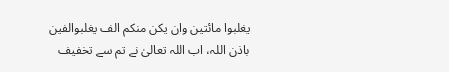یغلبوا مائتین وان یکن منکم الف یغلبوالفین باذن اللہ، اب اللہ تعالیٰ نے تم سے تخفیف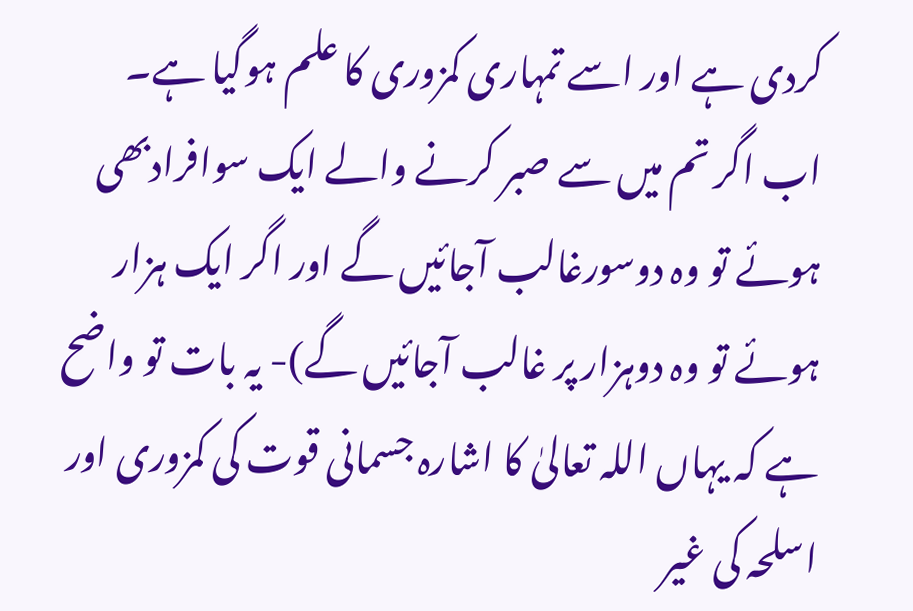کردی ہے اور اسے تمہاری کمزوری کا علم ہوگیا ہے۔ اب اگر تم میں سے صبر کرنے والے ایک سوافرادبھی ہوئے تو وہ دوسورغالب آجائیں گے اور اگر ایک ہزار ہوئے تو وہ دوہزار پر غالب آجائیں گے)- یہ بات تو واضح ہے کہ یہاں اللہ تعالیٰ کا اشارہ جسمانی قوت کی کمزوری اور اسلحہ کی غیر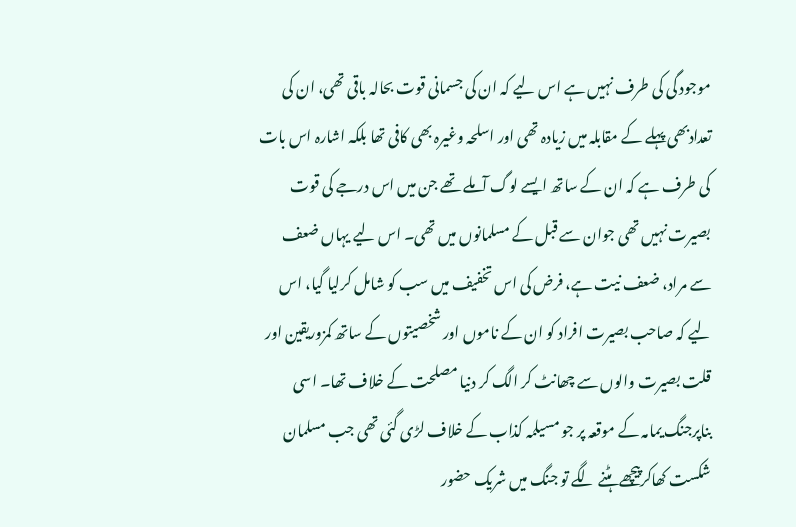موجود گی کی طرف نہیں ہے اس لیے کہ ان کی جسمانی قوت بحالہ باقی تھی، ان کی تعدادبھی پہلے کے مقابلہ میں زیادہ تھی اور اسلحہ وغیرہ بھی کافی تھا بلکہ اشارہ اس بات کی طرف ہے کہ ان کے ساتھ ایسے لوگ آملے تھے جن میں اس درجے کی قوت بصیرت نہیں تھی جوان سے قبل کے مسلمانوں میں تھی۔ اس لیے یہاں ضعف سے مراد، ضعف نیت ہے، فرض کی اس تخفیف میں سب کو شامل کرلیا گیا، اس لیے کہ صاحب بصیرت افراد کو ان کے ناموں اور شخصیتوں کے ساتھ کمزوریقین اور قلت بصیرت والوں سے چھانٹ کر الگ کر دنیا مصلحت کے خلاف تھا۔ اسی بناپرجنگ یمامہ کے موقعہ پر جو مسیلمہ کذاب کے خلاف لڑی گئی تھی جب مسلمان شکست کھاکرپیچھے ہٹنے لگے تو جنگ میں شریک حضور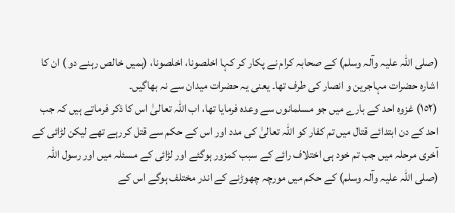(صلی اللہ علیہ وآلہ وسلم) کے صحابہ کرام نے پکار کر کہا اخلصونا، اخلصونا، (ہمیں خالص رہنے دو ) ان کا اشارہ حضرات مہاجرین و انصار کی طرف تھا۔ یعنی یہ حضرات میدان سے نہ بھاگیں۔
(١٥٢) غزوہ احد کے بارے میں جو مسلمانوں سے وعدہ فرمایا تھا، اب اللہ تعالیٰ اس کا ذکر فرماتے ہیں کہ جب احد کے دن ابتدائے قتال میں تم کفار کو اللہ تعالیٰ کی مدد اور اس کے حکم سے قتل کررہے تھے لیکن لڑائی کے آخری مرحلہ میں جب تم خود ہی اختلاف رائے کے سبب کمزور ہوگئے اور لڑائی کے مسئلہ میں اور رسول اللہ (صلی اللہ علیہ وآلہ وسلم) کے حکم میں مورچہ چھوڑنے کے اندر مختلف ہوگے اس کے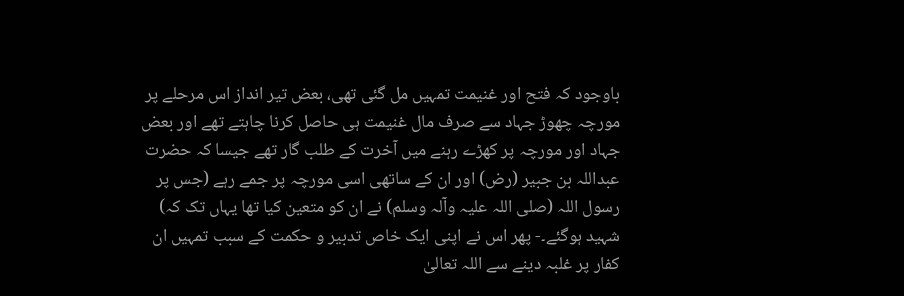باوجود کہ فتح اور غنیمت تمہیں مل گئی تھی، بعض تیر انداز اس مرحلے پر مورچہ چھوڑ جہاد سے صرف مال غنیمت ہی حاصل کرنا چاہتے تھے اور بعض جہاد اور مورچہ پر کھڑے رہنے میں آخرت کے طلب گار تھے جیسا کہ حضرت عبداللہ بن جبیر (رض) اور ان کے ساتھی اسی مورچہ پر جمے رہے (جس پر رسول اللہ (صلی اللہ علیہ وآلہ وسلم) نے ان کو متعین کیا تھا یہاں تک کہ) شہید ہوگئے۔- پھر اس نے اپنی ایک خاص تدبیر و حکمت کے سبب تمہیں ان کفار پر غلبہ دینے سے اللہ تعالیٰ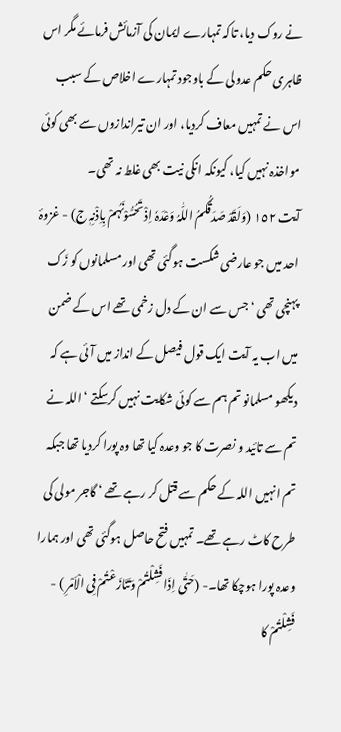نے روک دیا، تاکہ تمہارے ایمان کی آزمائش فرمائے مگر اس ظاہری حکم عدولی کے باوجود تمہارے اخلاص کے سبب اس نے تمہیں معاف کردیا، اور ان تیراندازوں سے بھی کوئی مواخذہ نہیں کیا، کیونکہ انکی نیت بھی غلط نہ تھی۔
آیت ١٥٢ (وَلَقَدْ صَدَقَکُمُ اللّٰہُ وَعْدَہٗ اِذْ تَحُسُّوْنَہُمْ بِاِذْنِہٖ ج) - غزوۂ احد میں جو عارضی شکست ہوگئی تھی اور مسلمانوں کو زَک پہنچی تھی ‘ جس سے ان کے دل زخمی تھے اس کے ضمن میں اب یہ آیت ایک قول فیصل کے انداز میں آئی ہے کہ دیکھو مسلمانو تم ہم سے کوئی شکایت نہیں کرسکتے ‘ اللہ نے تم سے تائید و نصرت کا جو وعدہ کیا تھا وہ پورا کردیا تھا جبکہ تم انہیں اللہ کے حکم سے قتل کر رہے تھے ‘ گاجر مولی کی طرح کاٹ رہے تھے۔ تمہیں فتح حاصل ہوگئی تھی اور ہمارا وعدہ پورا ہوچکا تھا۔- (حَتّٰی اِذَا فَشِلْتُمْ وَتَنَازَعْتُمْ فِی الْاَمْرِ ) - فَشِلْتُمْ کا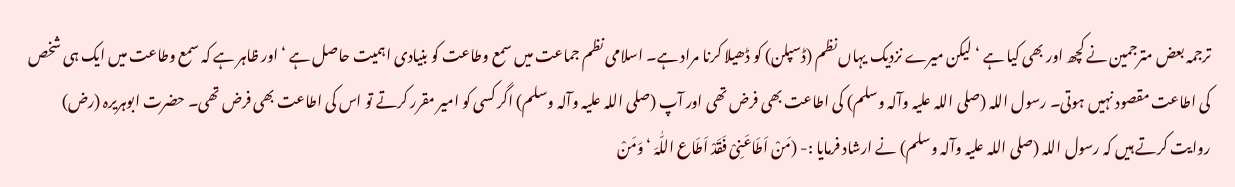ترجمہ بعض مترجمین نے کچھ اور بھی کیا ہے ‘ لیکن میرے نزدیک یہاں نظم (ڈسپلن) کو ڈھیلا کرنا مراد ہے۔ اسلامی نظم جماعت میں سمع وطاعت کو بنیادی اہمیت حاصل ہے ‘ اور ظاہر ہے کہ سمع وطاعت میں ایک ہی شخص کی اطاعت مقصود نہیں ہوتی۔ رسول اللہ (صلی اللہ علیہ وآلہ وسلم) کی اطاعت بھی فرض تھی اور آپ (صلی اللہ علیہ وآلہ وسلم) اگر کسی کو امیر مقرر کرتے تو اس کی اطاعت بھی فرض تھی۔ حضرت ابوہریرہ (رض) روایت کرتے ہیں کہ رسول اللہ (صلی اللہ علیہ وآلہ وسلم) نے ارشاد فرمایا :- (مَنْ اَطَاعَنِیْ فَقَدْ اَطَاع اللّٰہَ ‘ وَمَنْ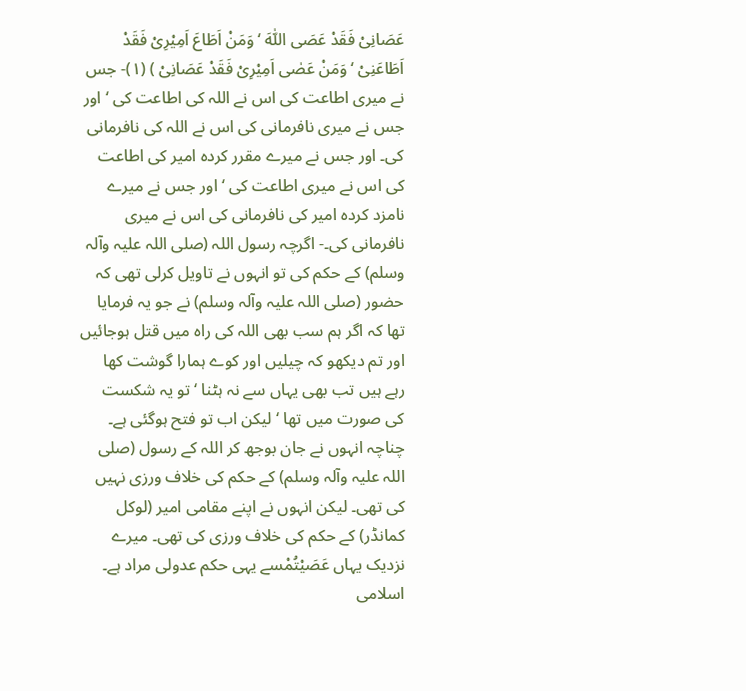عَصَانِیْ فَقَدْ عَصَی اللّٰہَ ‘ وَمَنْ اَطَاعَ اَمِیْرِیْ فَقَدْ اَطَاعَنِیْ ‘ وَمَنْ عَصٰی اَمِیْرِیْ فَقَدْ عَصَانِیْ ) (١)- جس نے میری اطاعت کی اس نے اللہ کی اطاعت کی ‘ اور جس نے میری نافرمانی کی اس نے اللہ کی نافرمانی کی۔ اور جس نے میرے مقرر کردہ امیر کی اطاعت کی اس نے میری اطاعت کی ‘ اور جس نے میرے نامزد کردہ امیر کی نافرمانی کی اس نے میری نافرمانی کی۔- اگرچہ رسول اللہ (صلی اللہ علیہ وآلہ وسلم) کے حکم کی تو انہوں نے تاویل کرلی تھی کہ حضور (صلی اللہ علیہ وآلہ وسلم) نے جو یہ فرمایا تھا کہ اگر ہم سب بھی اللہ کی راہ میں قتل ہوجائیں اور تم دیکھو کہ چیلیں اور کوے ہمارا گوشت کھا رہے ہیں تب بھی یہاں سے نہ ہٹنا ‘ تو یہ شکست کی صورت میں تھا ‘ لیکن اب تو فتح ہوگئی ہے۔ چناچہ انہوں نے جان بوجھ کر اللہ کے رسول (صلی اللہ علیہ وآلہ وسلم) کے حکم کی خلاف ورزی نہیں کی تھی۔ لیکن انہوں نے اپنے مقامی امیر (لوکل کمانڈر) کے حکم کی خلاف ورزی کی تھی۔ میرے نزدیک یہاں عَصَیْتُمْسے یہی حکم عدولی مراد ہے۔ اسلامی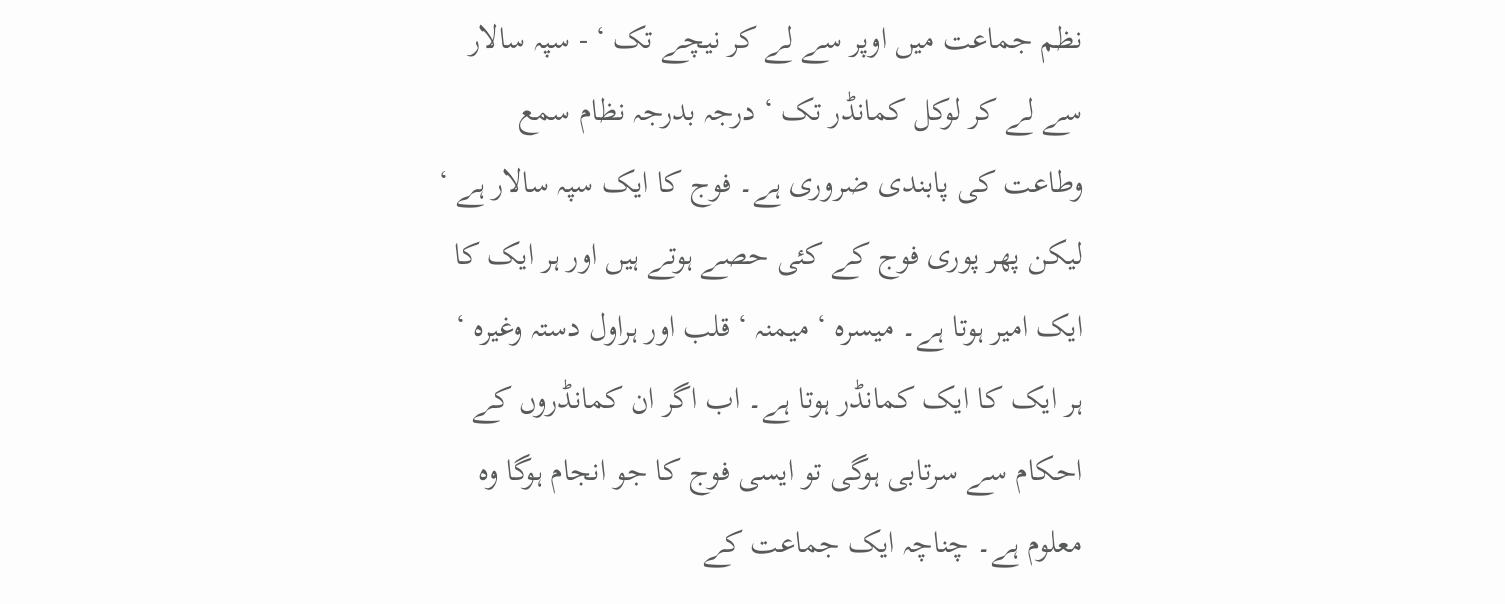نظم جماعت میں اوپر سے لے کر نیچے تک ‘ - سپہ سالار سے لے کر لوکل کمانڈر تک ‘ درجہ بدرجہ نظام سمع وطاعت کی پابندی ضروری ہے۔ فوج کا ایک سپہ سالار ہے ‘ لیکن پھر پوری فوج کے کئی حصے ہوتے ہیں اور ہر ایک کا ایک امیر ہوتا ہے۔ میسرہ ‘ میمنہ ‘ قلب اور ہراول دستہ وغیرہ ‘ ہر ایک کا ایک کمانڈر ہوتا ہے۔ اب اگر ان کمانڈروں کے احکام سے سرتابی ہوگی تو ایسی فوج کا جو انجام ہوگا وہ معلوم ہے۔ چناچہ ایک جماعت کے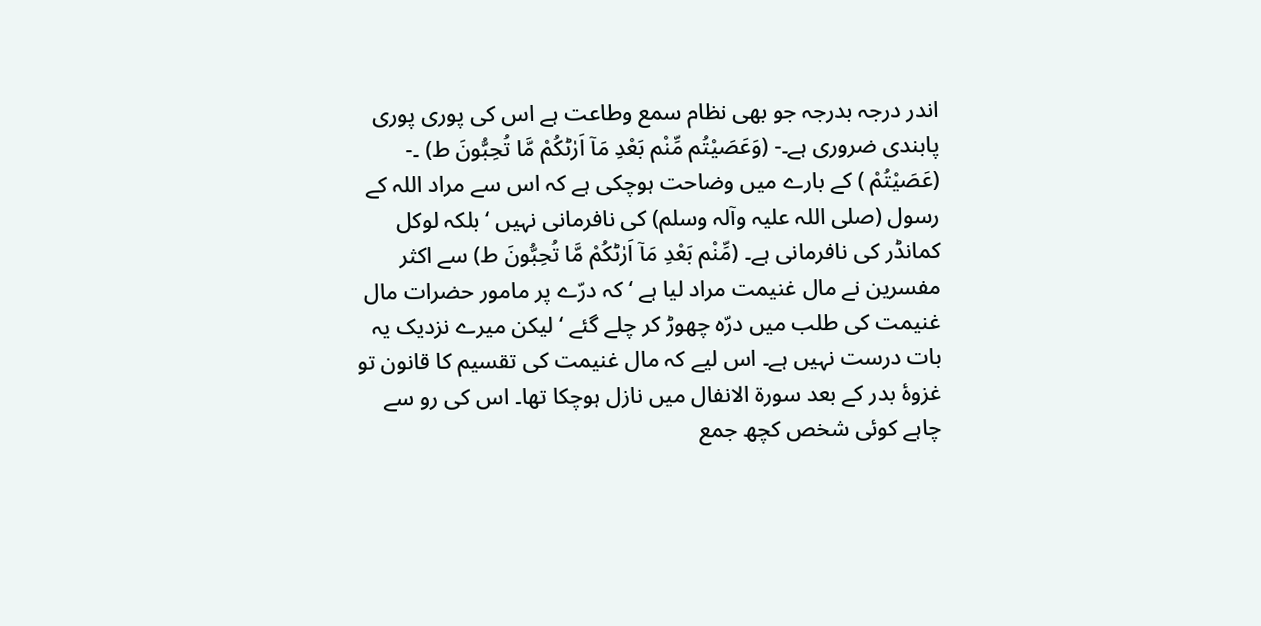اندر درجہ بدرجہ جو بھی نظام سمع وطاعت ہے اس کی پوری پوری پابندی ضروری ہے۔- (وَعَصَیْتُم مِّنْم بَعْدِ مَآ اَرٰٹکُمْ مَّا تُحِبُّونَ ط) ۔- (عَصَیْتُمْ ) کے بارے میں وضاحت ہوچکی ہے کہ اس سے مراد اللہ کے رسول (صلی اللہ علیہ وآلہ وسلم) کی نافرمانی نہیں ‘ بلکہ لوکل کمانڈر کی نافرمانی ہے۔ (مِّنْم بَعْدِ مَآ اَرٰٹکُمْ مَّا تُحِبُّونَ ط) سے اکثر مفسرین نے مال غنیمت مراد لیا ہے ‘ کہ درّے پر مامور حضرات مال غنیمت کی طلب میں درّہ چھوڑ کر چلے گئے ‘ لیکن میرے نزدیک یہ بات درست نہیں ہے۔ اس لیے کہ مال غنیمت کی تقسیم کا قانون تو غزوۂ بدر کے بعد سورة الانفال میں نازل ہوچکا تھا۔ اس کی رو سے چاہے کوئی شخص کچھ جمع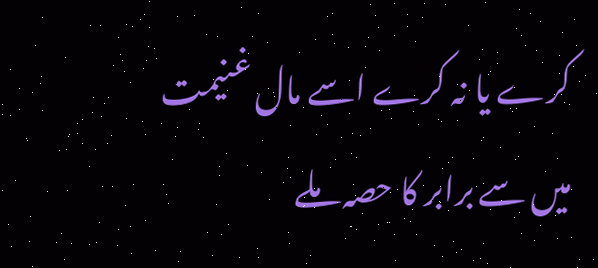کرے یا نہ کرے اسے مال غنیمت میں سے برابر کا حصہ ملے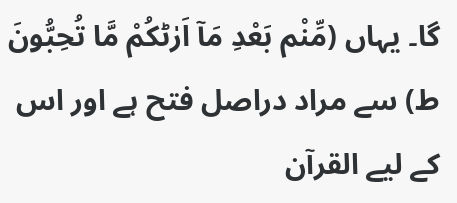گا۔ یہاں (مِّنْم بَعْدِ مَآ اَرٰٹکُمْ مَّا تُحِبُّونَ ط) سے مراد دراصل فتح ہے اور اس کے لیے القرآن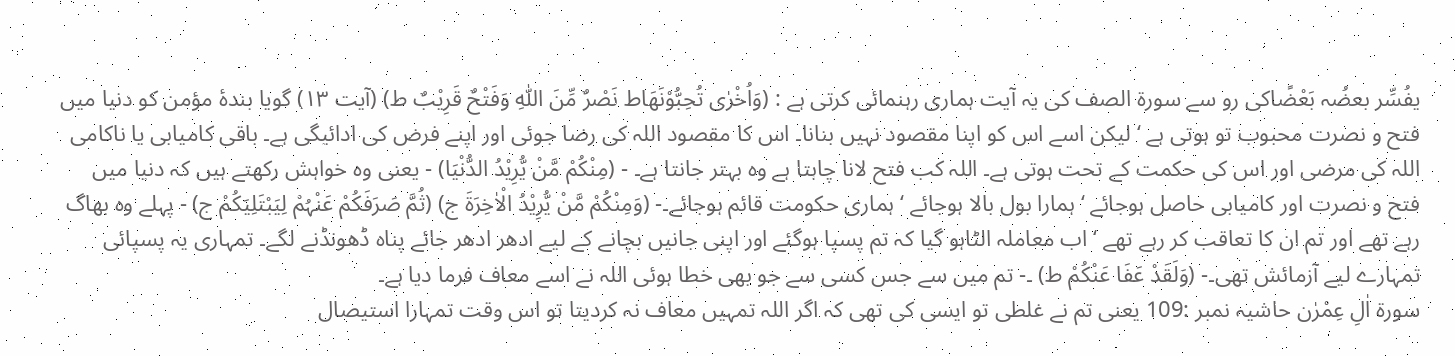یفُسِّر بعضُہ بَعْضًاکی رو سے سورة الصف کی یہ آیت ہماری رہنمائی کرتی ہے : (وَاُخْرٰی تُحِبُّوْنَھَاط نَصْرٌ مِّنَ اللّٰہِ وَفَتْحٌ قَرِیْبٌ ط) (آیت ١٣) گویا بندۂ مؤمن کو دنیا میں فتح و نصرت محبوب تو ہوتی ہے ‘ لیکن اسے اس کو اپنا مقصود نہیں بنانا۔ اس کا مقصود اللہ کی رضا جوئی اور اپنے فرض کی ادائیگی ہے۔ باقی کامیابی یا ناکامی اللہ کی مرضی اور اس کی حکمت کے تحت ہوتی ہے۔ اللہ کب فتح لانا چاہتا ہے وہ بہتر جانتا ہے۔ - (مِنْکُمْ مَّنْ یُّرِیْدُ الدُّنْیَا) - یعنی وہ خواہش رکھتے ہیں کہ دنیا میں فتح و نصرت اور کامیابی حاصل ہوجائے ‘ ہمارا بول بالا ہوجائے ‘ ہماری حکومت قائم ہوجائے۔- (وَمِنْکُمْ مَّنْ یُّرِیْدُ الْاٰخِرَۃَ ج) (ثُمَّ صَرَفَکُمْ عَنْہُمْ لِیَبْتَلِیَکُمْ ج) - پہلے وہ بھاگ رہے تھے اور تم ان کا تعاقب کر رہے تھے ‘ اب معاملہ الٹاہو گیا کہ تم پسپا ہوگئے اور اپنی جانیں بچانے کے لیے ادھر ادھر جائے پناہ ڈھونڈنے لگے۔ تمہاری یہ پسپائی تمہارے لیے آزمائش تھی۔- (وَلَقَدْ عَفَا عَنْکُمْ ط) ۔- تم میں سے جس کسی سے جو بھی خطا ہوئی اللہ نے اسے معاف فرما دیا ہے۔
سورة اٰلِ عِمْرٰن حاشیہ نمبر :109 یعنی تم نے غلطی تو ایسی کی تھی کہ اگر اللہ تمہیں معاف نہ کردیتا تو اس وقت تمہارا استیصال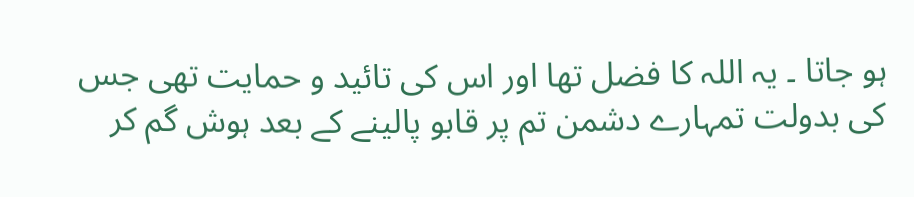ہو جاتا ۔ یہ اللہ کا فضل تھا اور اس کی تائید و حمایت تھی جس کی بدولت تمہارے دشمن تم پر قابو پالینے کے بعد ہوش گم کر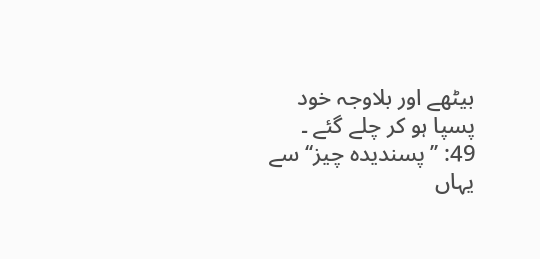بیٹھے اور بلاوجہ خود پسپا ہو کر چلے گئے ۔
49: ’’ پسندیدہ چیز‘‘ سے یہاں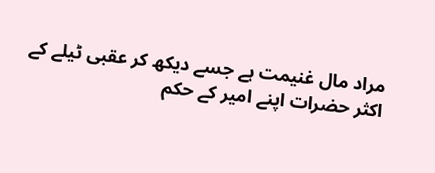مراد مال غنیمت ہے جسے دیکھ کر عقبی ٹیلے کے اکثر حضرات اپنے امیر کے حکم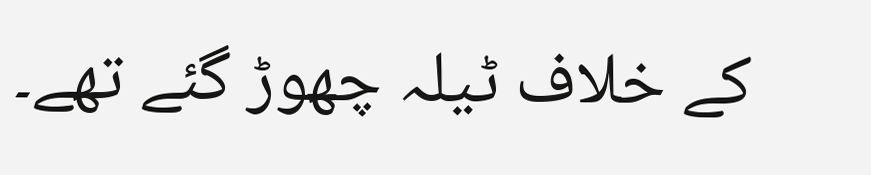کے خلاف ٹیلہ چھوڑ گئے تھے۔